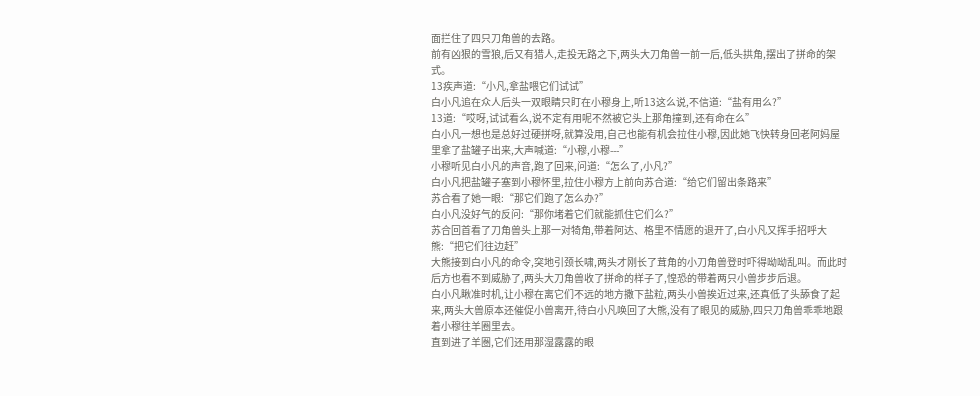面拦住了四只刀角兽的去路。
前有凶狠的雪狼,后又有猎人,走投无路之下,两头大刀角兽一前一后,低头拱角,摆出了拼命的架式。
13疾声道:“小凡,拿盐喂它们试试”
白小凡追在众人后头一双眼睛只盯在小穆身上,听13这么说,不信道:“盐有用么?”
13道:“哎呀,试试看么,说不定有用呢不然被它头上那角撞到,还有命在么”
白小凡一想也是总好过硬拼呀,就算没用,自己也能有机会拉住小穆,因此她飞快转身回老阿妈屋里拿了盐罐子出来,大声喊道:“小穆,小穆---”
小穆听见白小凡的声音,跑了回来,问道:“怎么了,小凡?”
白小凡把盐罐子塞到小穆怀里,拉住小穆方上前向苏合道:“给它们留出条路来”
苏合看了她一眼:“那它们跑了怎么办?”
白小凡没好气的反问:“那你堵着它们就能抓住它们么?”
苏合回首看了刀角兽头上那一对犄角,带着阿达、格里不情愿的退开了,白小凡又挥手招呼大熊:“把它们往边赶”
大熊接到白小凡的命令,突地引颈长啸,两头才刚长了茸角的小刀角兽登时吓得呦呦乱叫。而此时后方也看不到威胁了,两头大刀角兽收了拼命的样子了,惶恐的带着两只小兽步步后退。
白小凡瞅准时机,让小穆在离它们不远的地方撒下盐粒,两头小兽挨近过来,还真低了头舔食了起来,两头大兽原本还催促小兽离开,待白小凡唤回了大熊,没有了眼见的威胁,四只刀角兽乖乖地跟着小穆往羊圈里去。
直到进了羊圏,它们还用那湿露露的眼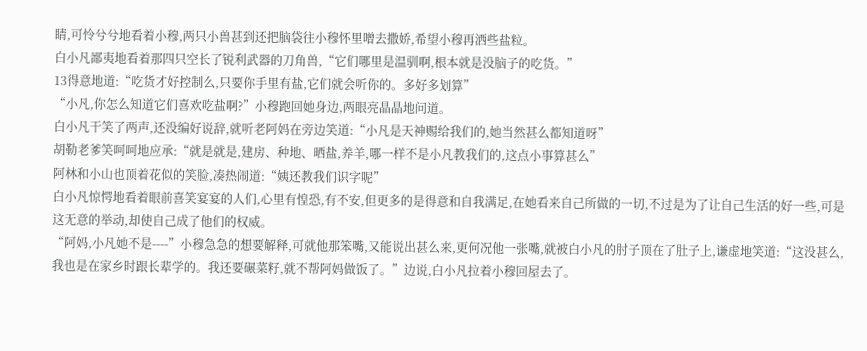睛,可怜兮兮地看着小穆,两只小兽甚到还把脑袋往小穆怀里噌去撒娇,希望小穆再洒些盐粒。
白小凡鄙夷地看着那四只空长了锐利武器的刀角兽,“它们哪里是温驯啊,根本就是没脑子的吃货。”
13得意地道:“吃货才好控制么,只要你手里有盐,它们就会听你的。多好多划算”
“小凡,你怎么知道它们喜欢吃盐啊?”小穆跑回她身边,两眼亮晶晶地问道。
白小凡干笑了两声,还没编好说辞,就听老阿妈在旁边笑道:“小凡是天神赐给我们的,她当然甚么都知道呀”
胡勒老爹笑呵呵地应承:“就是就是,建房、种地、晒盐,养羊,哪一样不是小凡教我们的,这点小事算甚么”
阿林和小山也顶着花似的笑脸,凑热闹道:“姨还教我们识字呢”
白小凡惊愕地看着眼前喜笑宴宴的人们,心里有惶恐,有不安,但更多的是得意和自我满足,在她看来自己所做的一切,不过是为了让自己生活的好一些,可是这无意的举动,却使自己成了他们的权威。
“阿妈,小凡她不是----”小穆急急的想要解释,可就他那笨嘴,又能说出甚么来,更何况他一张嘴,就被白小凡的肘子顶在了肚子上,谦虚地笑道:“这没甚么,我也是在家乡时跟长辈学的。我还要碾菜籽,就不帮阿妈做饭了。”边说,白小凡拉着小穆回屋去了。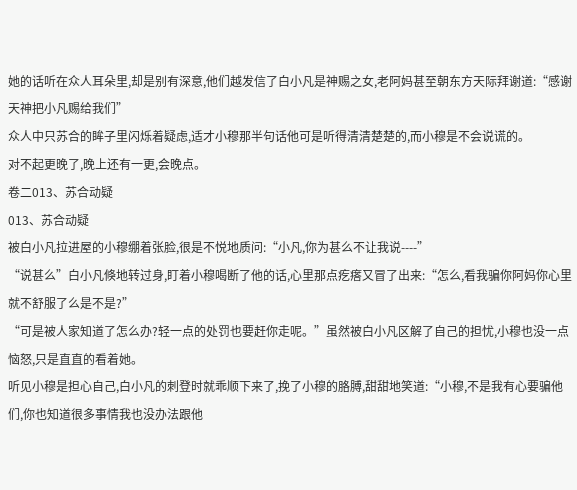她的话听在众人耳朵里,却是别有深意,他们越发信了白小凡是神赐之女,老阿妈甚至朝东方天际拜谢道:“感谢天神把小凡赐给我们”
众人中只苏合的眸子里闪烁着疑虑,适才小穆那半句话他可是听得清清楚楚的,而小穆是不会说谎的。
对不起更晚了,晚上还有一更,会晚点。
卷二013、苏合动疑
013、苏合动疑
被白小凡拉进屋的小穆绷着张脸,很是不悦地质问:“小凡,你为甚么不让我说----”
“说甚么”白小凡倏地转过身,盯着小穆喝断了他的话,心里那点疙瘩又冒了出来:“怎么,看我骗你阿妈你心里就不舒服了么是不是?”
“可是被人家知道了怎么办?轻一点的处罚也要赶你走呢。”虽然被白小凡区解了自己的担忧,小穆也没一点恼怒,只是直直的看着她。
听见小穆是担心自己,白小凡的刺登时就乖顺下来了,挽了小穆的胳膊,甜甜地笑道:“小穆,不是我有心要骗他们,你也知道很多事情我也没办法跟他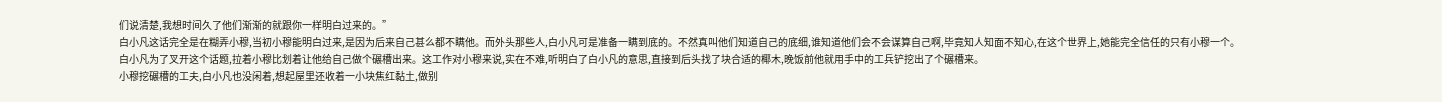们说清楚,我想时间久了他们渐渐的就跟你一样明白过来的。”
白小凡这话完全是在糊弄小穆,当初小穆能明白过来,是因为后来自己甚么都不瞒他。而外头那些人,白小凡可是准备一瞒到底的。不然真叫他们知道自己的底细,谁知道他们会不会谋算自己啊,毕竟知人知面不知心,在这个世界上,她能完全信任的只有小穆一个。
白小凡为了叉开这个话题,拉着小穆比划着让他给自己做个碾槽出来。这工作对小穆来说,实在不难,听明白了白小凡的意思,直接到后头找了块合适的椰木,晚饭前他就用手中的工兵铲挖出了个碾槽来。
小穆挖碾槽的工夫,白小凡也没闲着,想起屋里还收着一小块焦红黏土,做别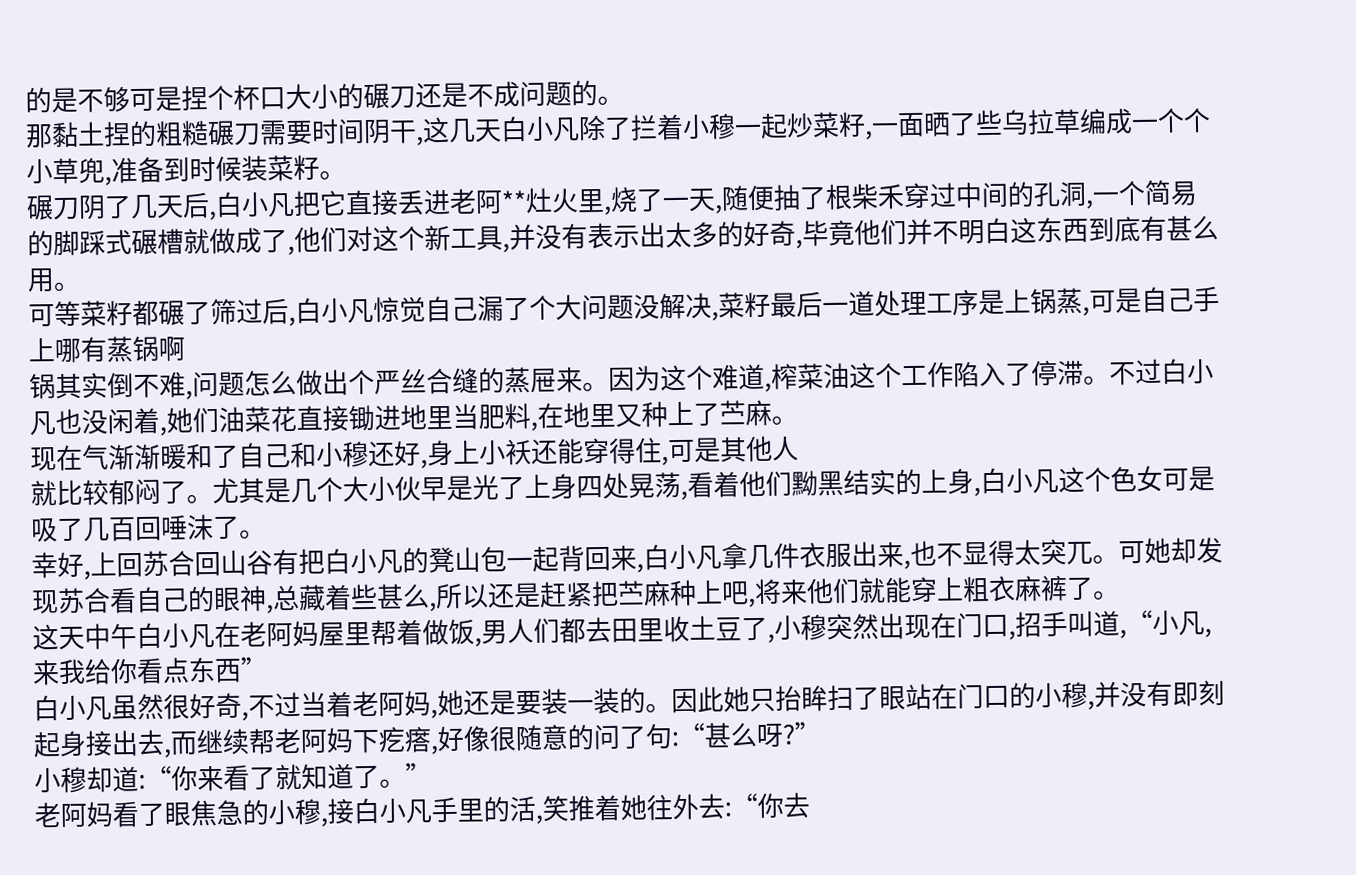的是不够可是捏个杯口大小的碾刀还是不成问题的。
那黏土捏的粗糙碾刀需要时间阴干,这几天白小凡除了拦着小穆一起炒菜籽,一面晒了些乌拉草编成一个个小草兜,准备到时候装菜籽。
碾刀阴了几天后,白小凡把它直接丢进老阿**灶火里,烧了一天,随便抽了根柴禾穿过中间的孔洞,一个简易的脚踩式碾槽就做成了,他们对这个新工具,并没有表示出太多的好奇,毕竟他们并不明白这东西到底有甚么用。
可等菜籽都碾了筛过后,白小凡惊觉自己漏了个大问题没解决,菜籽最后一道处理工序是上锅蒸,可是自己手上哪有蒸锅啊
锅其实倒不难,问题怎么做出个严丝合缝的蒸屉来。因为这个难道,榨菜油这个工作陷入了停滞。不过白小凡也没闲着,她们油菜花直接锄进地里当肥料,在地里又种上了苎麻。
现在气渐渐暖和了自己和小穆还好,身上小袄还能穿得住,可是其他人
就比较郁闷了。尤其是几个大小伙早是光了上身四处晃荡,看着他们黝黑结实的上身,白小凡这个色女可是吸了几百回唾沫了。
幸好,上回苏合回山谷有把白小凡的凳山包一起背回来,白小凡拿几件衣服出来,也不显得太突兀。可她却发现苏合看自己的眼神,总藏着些甚么,所以还是赶紧把苎麻种上吧,将来他们就能穿上粗衣麻裤了。
这天中午白小凡在老阿妈屋里帮着做饭,男人们都去田里收土豆了,小穆突然出现在门口,招手叫道,“小凡,来我给你看点东西”
白小凡虽然很好奇,不过当着老阿妈,她还是要装一装的。因此她只抬眸扫了眼站在门口的小穆,并没有即刻起身接出去,而继续帮老阿妈下疙瘩,好像很随意的问了句:“甚么呀?”
小穆却道:“你来看了就知道了。”
老阿妈看了眼焦急的小穆,接白小凡手里的活,笑推着她往外去:“你去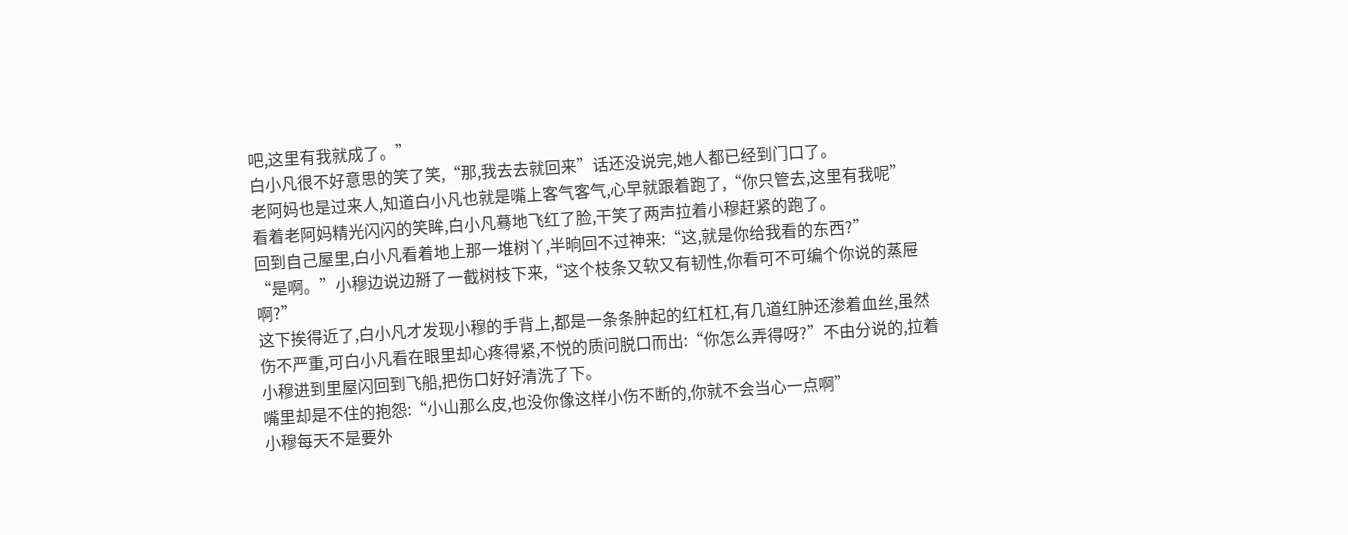吧,这里有我就成了。”
白小凡很不好意思的笑了笑,“那,我去去就回来”话还没说完,她人都已经到门口了。
老阿妈也是过来人,知道白小凡也就是嘴上客气客气,心早就跟着跑了,“你只管去,这里有我呢”
看着老阿妈精光闪闪的笑眸,白小凡蓦地飞红了脸,干笑了两声拉着小穆赶紧的跑了。
回到自己屋里,白小凡看着地上那一堆树丫,半晌回不过神来:“这,就是你给我看的东西?”
“是啊。”小穆边说边掰了一截树枝下来,“这个枝条又软又有韧性,你看可不可编个你说的蒸屉啊?”
这下挨得近了,白小凡才发现小穆的手背上,都是一条条肿起的红杠杠,有几道红肿还渗着血丝,虽然伤不严重,可白小凡看在眼里却心疼得紧,不悦的质问脱口而出:“你怎么弄得呀?”不由分说的,拉着小穆进到里屋闪回到飞船,把伤口好好清洗了下。
嘴里却是不住的抱怨:“小山那么皮,也没你像这样小伤不断的,你就不会当心一点啊”
小穆每天不是要外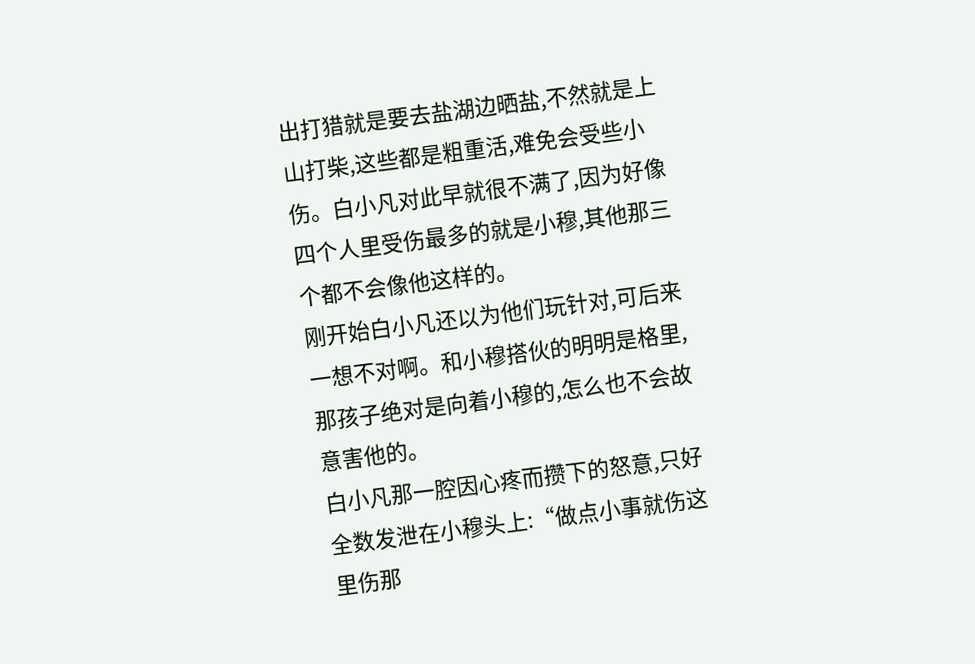出打猎就是要去盐湖边晒盐,不然就是上山打柴,这些都是粗重活,难免会受些小伤。白小凡对此早就很不满了,因为好像四个人里受伤最多的就是小穆,其他那三个都不会像他这样的。
刚开始白小凡还以为他们玩针对,可后来一想不对啊。和小穆搭伙的明明是格里,那孩子绝对是向着小穆的,怎么也不会故意害他的。
白小凡那一腔因心疼而攒下的怒意,只好全数发泄在小穆头上:“做点小事就伤这里伤那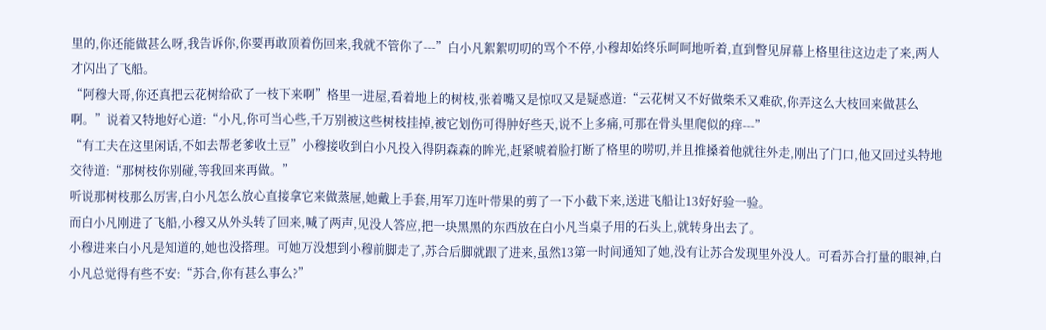里的,你还能做甚么呀,我告诉你,你要再敢顶着伤回来,我就不管你了---”白小凡絮絮叨叨的骂个不停,小穆却始终乐呵呵地听着,直到瞥见屏幕上格里往这边走了来,两人才闪出了飞船。
“阿穆大哥,你还真把云花树给砍了一枝下来啊”格里一进屋,看着地上的树枝,张着嘴又是惊叹又是疑惑道:“云花树又不好做柴禾又难砍,你弄这么大枝回来做甚么啊。”说着又特地好心道:“小凡,你可当心些,千万别被这些树枝挂掉,被它划伤可得肿好些天,说不上多痛,可那在骨头里爬似的痒---”
“有工夫在这里闲话,不如去帮老爹收土豆”小穆接收到白小凡投入得阴森森的眸光,赶紧唬着脸打断了格里的唠叨,并且推搡着他就往外走,刚出了门口,他又回过头特地交待道:“那树枝你别碰,等我回来再做。”
听说那树枝那么厉害,白小凡怎么放心直接拿它来做蒸屉,她戴上手套,用军刀连叶带果的剪了一下小截下来,送进飞船让13好好验一验。
而白小凡刚进了飞船,小穆又从外头转了回来,喊了两声,见没人答应,把一块黑黑的东西放在白小凡当桌子用的石头上,就转身出去了。
小穆进来白小凡是知道的,她也没搭理。可她万没想到小穆前脚走了,苏合后脚就跟了进来,虽然13第一时间通知了她,没有让苏合发现里外没人。可看苏合打量的眼神,白小凡总觉得有些不安:“苏合,你有甚么事么?”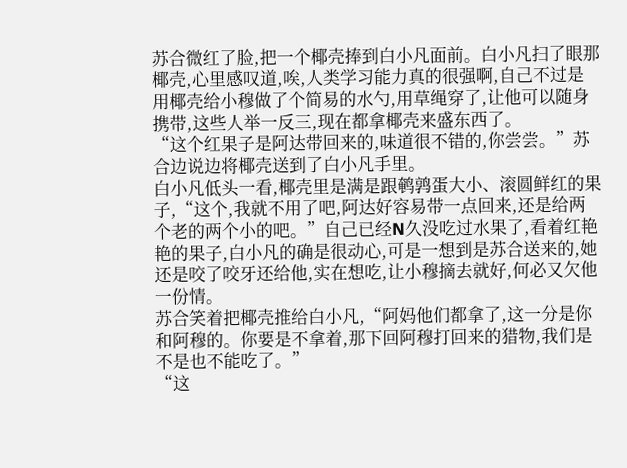苏合微红了脸,把一个椰壳捧到白小凡面前。白小凡扫了眼那椰壳,心里感叹道,唉,人类学习能力真的很强啊,自己不过是用椰壳给小穆做了个简易的水勺,用草绳穿了,让他可以随身携带,这些人举一反三,现在都拿椰壳来盛东西了。
“这个红果子是阿达带回来的,味道很不错的,你尝尝。”苏合边说边将椰壳送到了白小凡手里。
白小凡低头一看,椰壳里是满是跟鹌鹑蛋大小、滚圆鲜红的果子,“这个,我就不用了吧,阿达好容易带一点回来,还是给两个老的两个小的吧。”自己已经N久没吃过水果了,看着红艳艳的果子,白小凡的确是很动心,可是一想到是苏合送来的,她还是咬了咬牙还给他,实在想吃,让小穆摘去就好,何必又欠他一份情。
苏合笑着把椰壳推给白小凡,“阿妈他们都拿了,这一分是你和阿穆的。你要是不拿着,那下回阿穆打回来的猎物,我们是不是也不能吃了。”
“这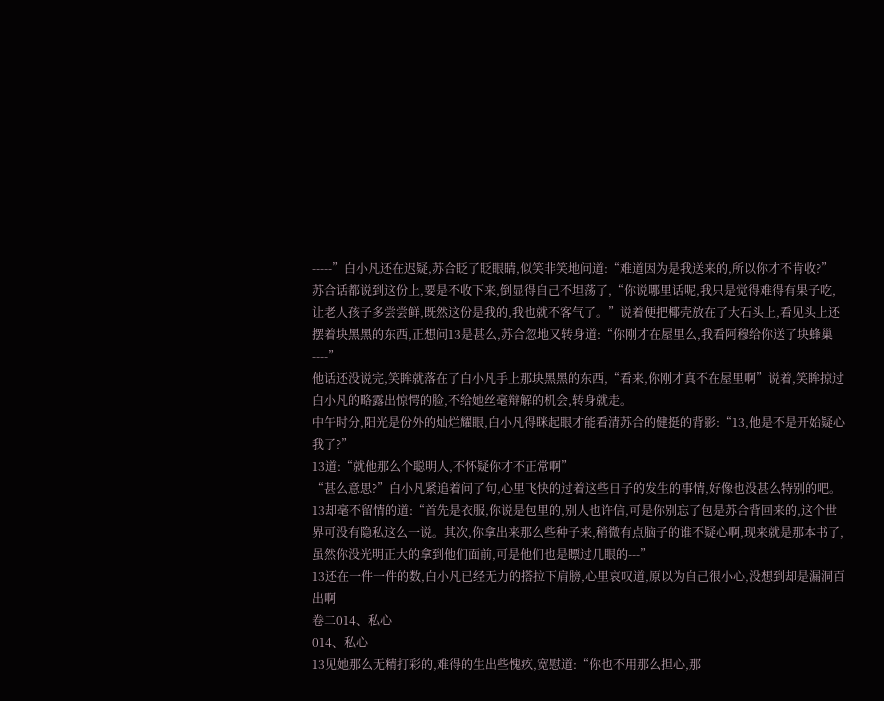-----”白小凡还在迟疑,苏合眨了眨眼睛,似笑非笑地问道:“难道因为是我送来的,所以你才不肯收?”
苏合话都说到这份上,要是不收下来,倒显得自己不坦荡了,“你说哪里话呢,我只是觉得难得有果子吃,让老人孩子多尝尝鲜,既然这份是我的,我也就不客气了。”说着便把椰壳放在了大石头上,看见头上还摆着块黑黑的东西,正想问13是甚么,苏合忽地又转身道:“你刚才在屋里么,我看阿穆给你送了块蜂巢----”
他话还没说完,笑眸就落在了白小凡手上那块黑黑的东西,“看来,你刚才真不在屋里啊”说着,笑眸掠过白小凡的略露出惊愕的脸,不给她丝毫辩解的机会,转身就走。
中午时分,阳光是份外的灿烂耀眼,白小凡得眯起眼才能看清苏合的健挺的背影:“13,他是不是开始疑心我了?”
13道:“就他那么个聪明人,不怀疑你才不正常啊”
“甚么意思?”白小凡紧追着问了句,心里飞快的过着这些日子的发生的事情,好像也没甚么特别的吧。
13却毫不留情的道:“首先是衣服,你说是包里的,别人也许信,可是你别忘了包是苏合背回来的,这个世界可没有隐私这么一说。其次,你拿出来那么些种子来,稍微有点脑子的谁不疑心啊,现来就是那本书了,虽然你没光明正大的拿到他们面前,可是他们也是瞟过几眼的---”
13还在一件一件的数,白小凡已经无力的搭拉下肩膀,心里哀叹道,原以为自己很小心,没想到却是漏洞百出啊
卷二014、私心
014、私心
13见她那么无精打彩的,难得的生出些愧疚,宽慰道:“你也不用那么担心,那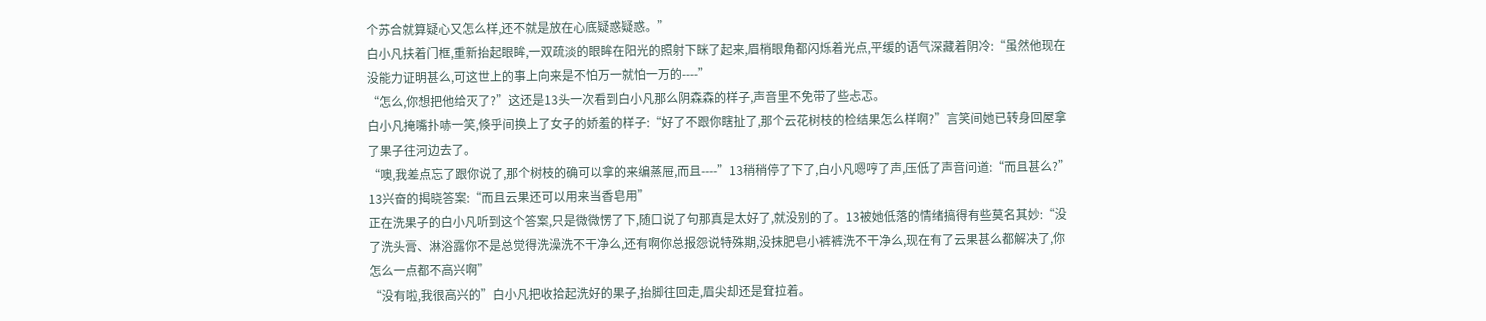个苏合就算疑心又怎么样,还不就是放在心底疑惑疑惑。”
白小凡扶着门框,重新抬起眼眸,一双疏淡的眼眸在阳光的照射下眯了起来,眉梢眼角都闪烁着光点,平缓的语气深藏着阴冷:“虽然他现在没能力证明甚么,可这世上的事上向来是不怕万一就怕一万的----”
“怎么,你想把他给灭了?”这还是13头一次看到白小凡那么阴森森的样子,声音里不免带了些忐忑。
白小凡掩嘴扑哧一笑,倏乎间换上了女子的娇羞的样子:“好了不跟你瞎扯了,那个云花树枝的检结果怎么样啊?”言笑间她已转身回屋拿了果子往河边去了。
“噢,我差点忘了跟你说了,那个树枝的确可以拿的来编蒸屉,而且----”13稍稍停了下了,白小凡嗯哼了声,压低了声音问道:“而且甚么?”
13兴奋的揭晓答案:“而且云果还可以用来当香皂用”
正在洗果子的白小凡听到这个答案,只是微微愣了下,随口说了句那真是太好了,就没别的了。13被她低落的情绪搞得有些莫名其妙:“没了洗头膏、淋浴露你不是总觉得洗澡洗不干净么,还有啊你总报怨说特殊期,没抹肥皂小裤裤洗不干净么,现在有了云果甚么都解决了,你怎么一点都不高兴啊”
“没有啦,我很高兴的”白小凡把收拾起洗好的果子,抬脚往回走,眉尖却还是耷拉着。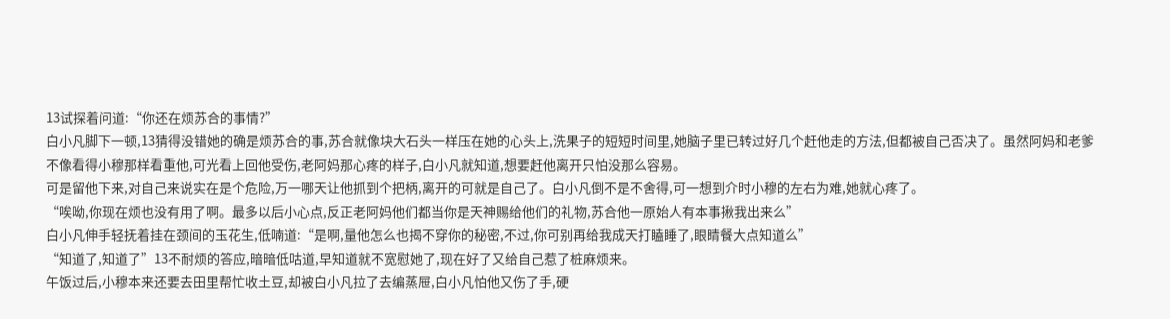13试探着问道:“你还在烦苏合的事情?”
白小凡脚下一顿,13猜得没错她的确是烦苏合的事,苏合就像块大石头一样压在她的心头上,洗果子的短短时间里,她脑子里已转过好几个赶他走的方法,但都被自己否决了。虽然阿妈和老爹不像看得小穆那样看重他,可光看上回他受伤,老阿妈那心疼的样子,白小凡就知道,想要赶他离开只怕没那么容易。
可是留他下来,对自己来说实在是个危险,万一哪天让他抓到个把柄,离开的可就是自己了。白小凡倒不是不舍得,可一想到介时小穆的左右为难,她就心疼了。
“唉呦,你现在烦也没有用了啊。最多以后小心点,反正老阿妈他们都当你是天神赐给他们的礼物,苏合他一原始人有本事揪我出来么”
白小凡伸手轻抚着挂在颈间的玉花生,低喃道:“是啊,量他怎么也揭不穿你的秘密,不过,你可别再给我成天打瞌睡了,眼睛餐大点知道么”
“知道了,知道了”13不耐烦的答应,暗暗低咕道,早知道就不宽慰她了,现在好了又给自己惹了桩麻烦来。
午饭过后,小穆本来还要去田里帮忙收土豆,却被白小凡拉了去编蒸屉,白小凡怕他又伤了手,硬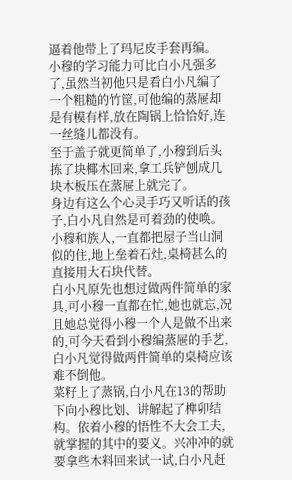逼着他带上了玛尼皮手套再编。
小穆的学习能力可比白小凡强多了,虽然当初他只是看白小凡编了一个粗糙的竹筐,可他编的蒸屉却是有模有样,放在陶锅上恰恰好,连一丝缝儿都没有。
至于盖子就更简单了,小穆到后头拣了块椰木回来,拿工兵铲刨成几块木板压在蒸屉上就完了。
身边有这么个心灵手巧又听话的孩子,白小凡自然是可着劲的使唤。小穆和族人,一直都把屋子当山洞似的住,地上垒着石灶,桌椅甚么的直接用大石块代替。
白小凡原先也想过做两件简单的家具,可小穆一直都在忙,她也就忘,况且她总觉得小穆一个人是做不出来的,可今天看到小穆编蒸屉的手艺,白小凡觉得做两件简单的桌椅应该难不倒他。
菜籽上了蒸锅,白小凡在13的帮助下向小穆比划、讲解起了榫卯结构。依着小穆的悟性不大会工夫,就掌握的其中的要义。兴冲冲的就要拿些木料回来试一试,白小凡赶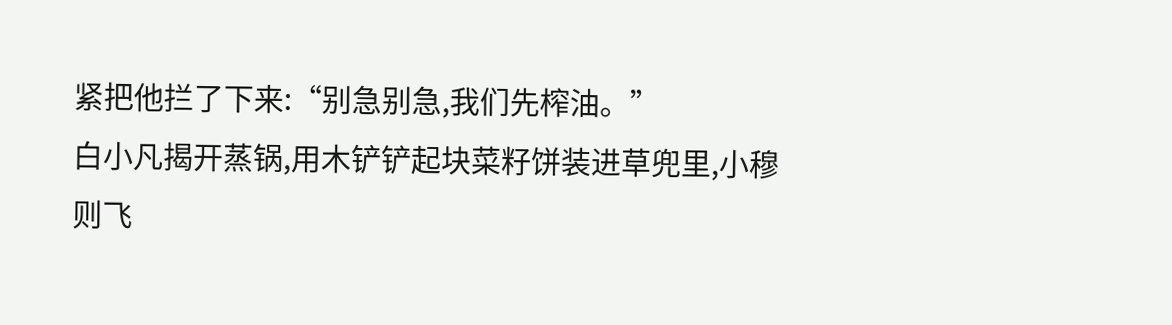紧把他拦了下来:“别急别急,我们先榨油。”
白小凡揭开蒸锅,用木铲铲起块菜籽饼装进草兜里,小穆则飞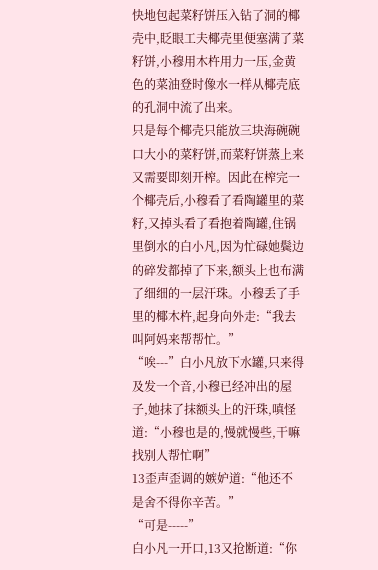快地包起菜籽饼压入钻了洞的椰壳中,眨眼工夫椰壳里便塞满了菜籽饼,小穆用木杵用力一压,金黄色的菜油登时像水一样从椰壳底的孔洞中流了出来。
只是每个椰壳只能放三块海碗碗口大小的菜籽饼,而菜籽饼蒸上来又需要即刻开榨。因此在榨完一个椰壳后,小穆看了看陶罐里的菜籽,又掉头看了看抱着陶罐,住锅里倒水的白小凡,因为忙碌她鬓边的碎发都掉了下来,额头上也布满了细细的一层汗珠。小穆丢了手里的椰木杵,起身向外走:“我去叫阿妈来帮帮忙。”
“唉---”白小凡放下水罐,只来得及发一个音,小穆已经冲出的屋子,她抹了抹额头上的汗珠,嗔怪道:“小穆也是的,慢就慢些,干嘛找别人帮忙啊”
13歪声歪调的嫉妒道:“他还不是舍不得你辛苦。”
“可是-----”
白小凡一开口,13又抢断道:“你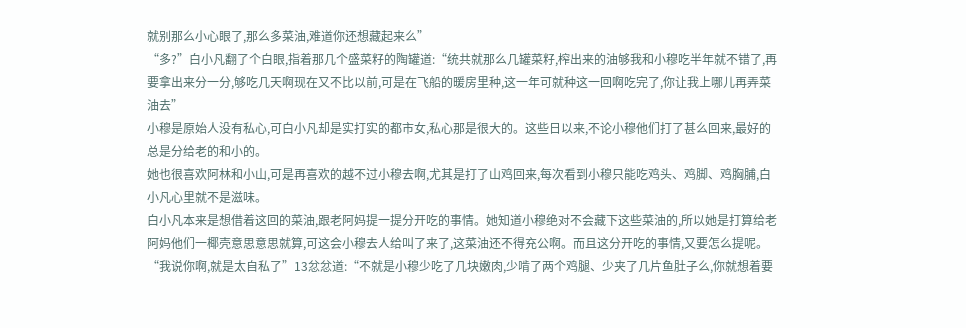就别那么小心眼了,那么多菜油,难道你还想藏起来么”
“多?”白小凡翻了个白眼,指着那几个盛菜籽的陶罐道:“统共就那么几罐菜籽,榨出来的油够我和小穆吃半年就不错了,再要拿出来分一分,够吃几天啊现在又不比以前,可是在飞船的暖房里种,这一年可就种这一回啊吃完了,你让我上哪儿再弄菜油去”
小穆是原始人没有私心,可白小凡却是实打实的都市女,私心那是很大的。这些日以来,不论小穆他们打了甚么回来,最好的总是分给老的和小的。
她也很喜欢阿林和小山,可是再喜欢的越不过小穆去啊,尤其是打了山鸡回来,每次看到小穆只能吃鸡头、鸡脚、鸡胸脯,白小凡心里就不是滋味。
白小凡本来是想借着这回的菜油,跟老阿妈提一提分开吃的事情。她知道小穆绝对不会藏下这些菜油的,所以她是打算给老阿妈他们一椰壳意思意思就算,可这会小穆去人给叫了来了,这菜油还不得充公啊。而且这分开吃的事情,又要怎么提呢。
“我说你啊,就是太自私了”13忿忿道:“不就是小穆少吃了几块嫩肉,少啃了两个鸡腿、少夹了几片鱼肚子么,你就想着要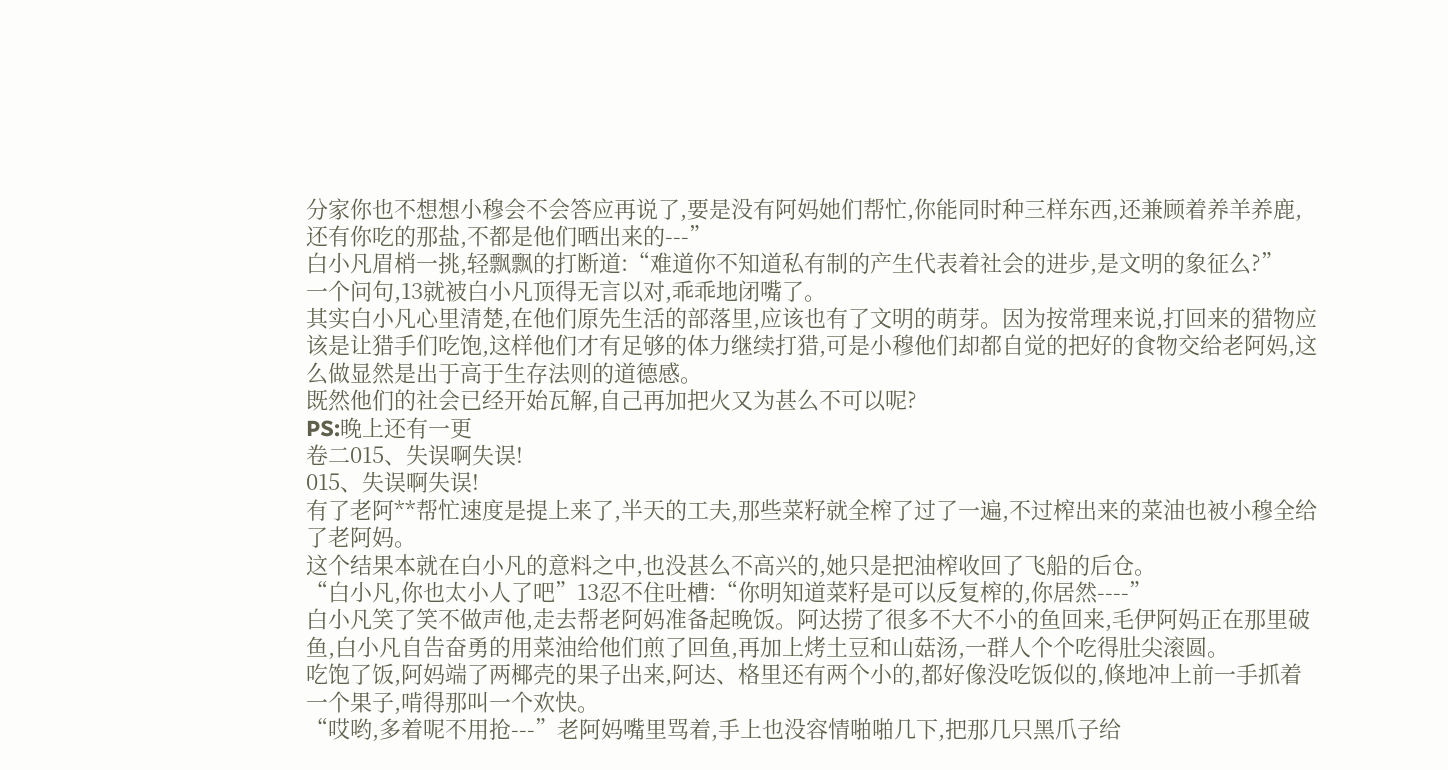分家你也不想想小穆会不会答应再说了,要是没有阿妈她们帮忙,你能同时种三样东西,还兼顾着养羊养鹿,还有你吃的那盐,不都是他们晒出来的---”
白小凡眉梢一挑,轻飘飘的打断道:“难道你不知道私有制的产生代表着社会的进步,是文明的象征么?”
一个问句,13就被白小凡顶得无言以对,乖乖地闭嘴了。
其实白小凡心里清楚,在他们原先生活的部落里,应该也有了文明的萌芽。因为按常理来说,打回来的猎物应该是让猎手们吃饱,这样他们才有足够的体力继续打猎,可是小穆他们却都自觉的把好的食物交给老阿妈,这么做显然是出于高于生存法则的道德感。
既然他们的社会已经开始瓦解,自己再加把火又为甚么不可以呢?
PS:晚上还有一更
卷二015、失误啊失误!
015、失误啊失误!
有了老阿**帮忙速度是提上来了,半天的工夫,那些菜籽就全榨了过了一遍,不过榨出来的菜油也被小穆全给了老阿妈。
这个结果本就在白小凡的意料之中,也没甚么不高兴的,她只是把油榨收回了飞船的后仓。
“白小凡,你也太小人了吧”13忍不住吐槽:“你明知道菜籽是可以反复榨的,你居然----”
白小凡笑了笑不做声他,走去帮老阿妈准备起晚饭。阿达捞了很多不大不小的鱼回来,毛伊阿妈正在那里破鱼,白小凡自告奋勇的用菜油给他们煎了回鱼,再加上烤土豆和山菇汤,一群人个个吃得肚尖滚圆。
吃饱了饭,阿妈端了两椰壳的果子出来,阿达、格里还有两个小的,都好像没吃饭似的,倏地冲上前一手抓着一个果子,啃得那叫一个欢快。
“哎哟,多着呢不用抢---”老阿妈嘴里骂着,手上也没容情啪啪几下,把那几只黑爪子给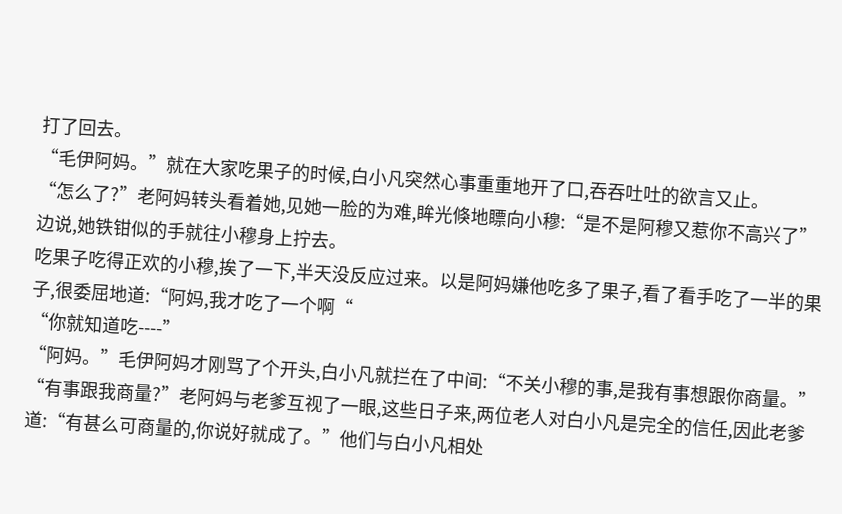打了回去。
“毛伊阿妈。”就在大家吃果子的时候,白小凡突然心事重重地开了口,吞吞吐吐的欲言又止。
“怎么了?”老阿妈转头看着她,见她一脸的为难,眸光倏地瞟向小穆:“是不是阿穆又惹你不高兴了”边说,她铁钳似的手就往小穆身上拧去。
吃果子吃得正欢的小穆,挨了一下,半天没反应过来。以是阿妈嫌他吃多了果子,看了看手吃了一半的果子,很委屈地道:“阿妈,我才吃了一个啊“
“你就知道吃----”
“阿妈。”毛伊阿妈才刚骂了个开头,白小凡就拦在了中间:“不关小穆的事,是我有事想跟你商量。”
“有事跟我商量?”老阿妈与老爹互视了一眼,这些日子来,两位老人对白小凡是完全的信任,因此老爹道:“有甚么可商量的,你说好就成了。”他们与白小凡相处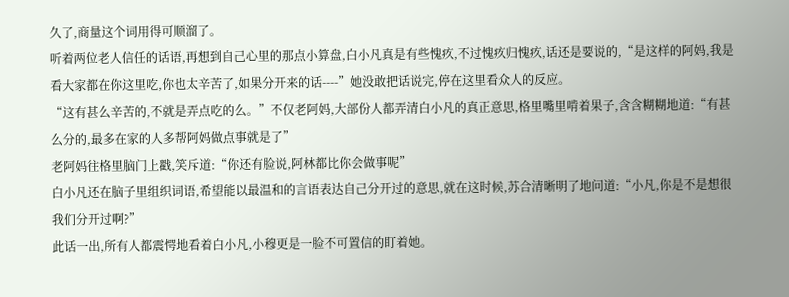久了,商量这个词用得可顺溜了。
听着两位老人信任的话语,再想到自己心里的那点小算盘,白小凡真是有些愧疚,不过愧疚归愧疚,话还是要说的,“是这样的阿妈,我是看大家都在你这里吃,你也太辛苦了,如果分开来的话----”她没敢把话说完,停在这里看众人的反应。
“这有甚么辛苦的,不就是弄点吃的么。”不仅老阿妈,大部份人都弄清白小凡的真正意思,格里嘴里啃着果子,含含糊糊地道:“有甚么分的,最多在家的人多帮阿妈做点事就是了”
老阿妈往格里脑门上戳,笑斥道:“你还有脸说,阿林都比你会做事呢”
白小凡还在脑子里组织词语,希望能以最温和的言语表达自己分开过的意思,就在这时候,苏合清晰明了地问道:“小凡,你是不是想很我们分开过啊?”
此话一出,所有人都震愕地看着白小凡,小穆更是一脸不可置信的盯着她。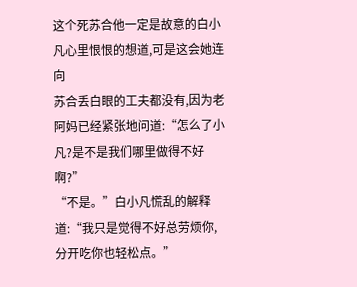这个死苏合他一定是故意的白小凡心里恨恨的想道,可是这会她连向
苏合丢白眼的工夫都没有,因为老阿妈已经紧张地问道:“怎么了小凡?是不是我们哪里做得不好啊?”
“不是。”白小凡慌乱的解释道:“我只是觉得不好总劳烦你,分开吃你也轻松点。”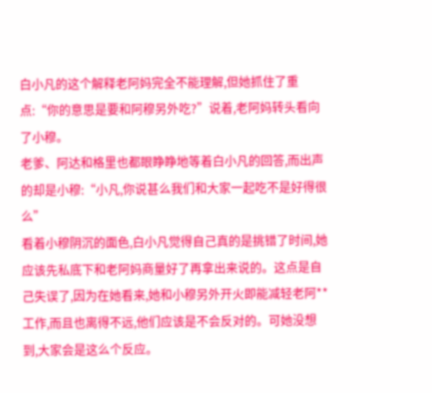白小凡的这个解释老阿妈完全不能理解,但她抓住了重点:“你的意思是要和阿穆另外吃?”说着,老阿妈转头看向了小穆。
老爹、阿达和格里也都眼睁睁地等着白小凡的回答,而出声的却是小穆:“小凡,你说甚么我们和大家一起吃不是好得很么”
看着小穆阴沉的面色,白小凡觉得自己真的是挑错了时间,她应该先私底下和老阿妈商量好了再拿出来说的。这点是自己失误了,因为在她看来,她和小穆另外开火即能减轻老阿**工作,而且也离得不远,他们应该是不会反对的。可她没想到,大家会是这么个反应。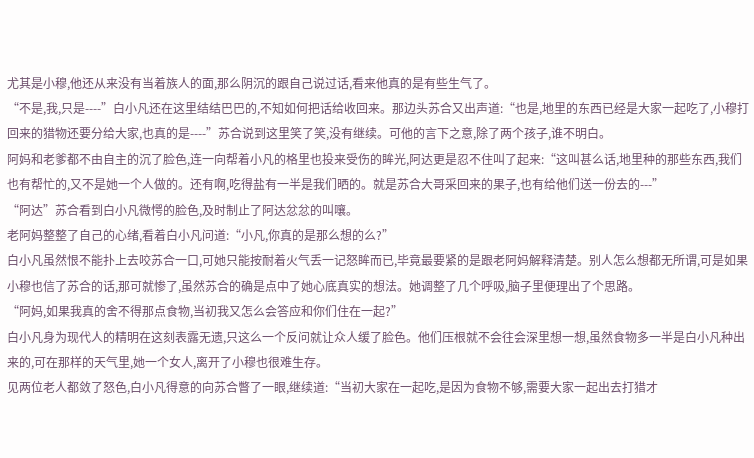尤其是小穆,他还从来没有当着族人的面,那么阴沉的跟自己说过话,看来他真的是有些生气了。
“不是,我,只是----”白小凡还在这里结结巴巴的,不知如何把话给收回来。那边头苏合又出声道:“也是,地里的东西已经是大家一起吃了,小穆打回来的猎物还要分给大家,也真的是----”苏合说到这里笑了笑,没有继续。可他的言下之意,除了两个孩子,谁不明白。
阿妈和老爹都不由自主的沉了脸色,连一向帮着小凡的格里也投来受伤的眸光,阿达更是忍不住叫了起来:“这叫甚么话,地里种的那些东西,我们也有帮忙的,又不是她一个人做的。还有啊,吃得盐有一半是我们晒的。就是苏合大哥采回来的果子,也有给他们送一份去的---”
“阿达”苏合看到白小凡微愕的脸色,及时制止了阿达忿忿的叫嚷。
老阿妈整整了自己的心绪,看着白小凡问道:“小凡,你真的是那么想的么?”
白小凡虽然恨不能扑上去咬苏合一口,可她只能按耐着火气丢一记怒眸而已,毕竟最要紧的是跟老阿妈解释清楚。别人怎么想都无所谓,可是如果小穆也信了苏合的话,那可就惨了,虽然苏合的确是点中了她心底真实的想法。她调整了几个呼吸,脑子里便理出了个思路。
“阿妈,如果我真的舍不得那点食物,当初我又怎么会答应和你们住在一起?”
白小凡身为现代人的精明在这刻表露无遗,只这么一个反问就让众人缓了脸色。他们压根就不会往会深里想一想,虽然食物多一半是白小凡种出来的,可在那样的天气里,她一个女人,离开了小穆也很难生存。
见两位老人都敛了怒色,白小凡得意的向苏合瞥了一眼,继续道:“当初大家在一起吃,是因为食物不够,需要大家一起出去打猎才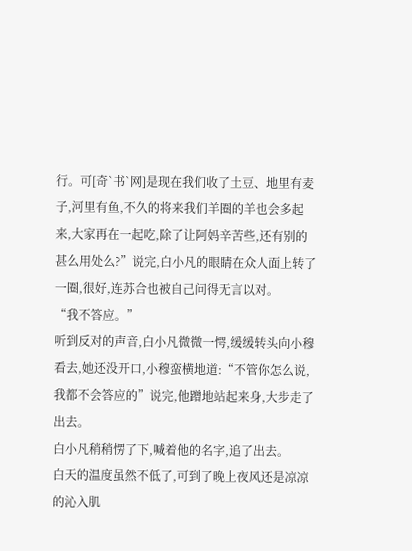行。可[奇`书`网]是现在我们收了土豆、地里有麦子,河里有鱼,不久的将来我们羊圈的羊也会多起来,大家再在一起吃,除了让阿妈辛苦些,还有别的甚么用处么?”说完,白小凡的眼睛在众人面上转了一圈,很好,连苏合也被自己问得无言以对。
“我不答应。”
听到反对的声音,白小凡微微一愕,缓缓转头向小穆看去,她还没开口,小穆蛮横地道:“不管你怎么说,我都不会答应的”说完,他蹭地站起来身,大步走了出去。
白小凡稍稍愣了下,喊着他的名字,追了出去。
白天的温度虽然不低了,可到了晚上夜风还是凉凉的沁入肌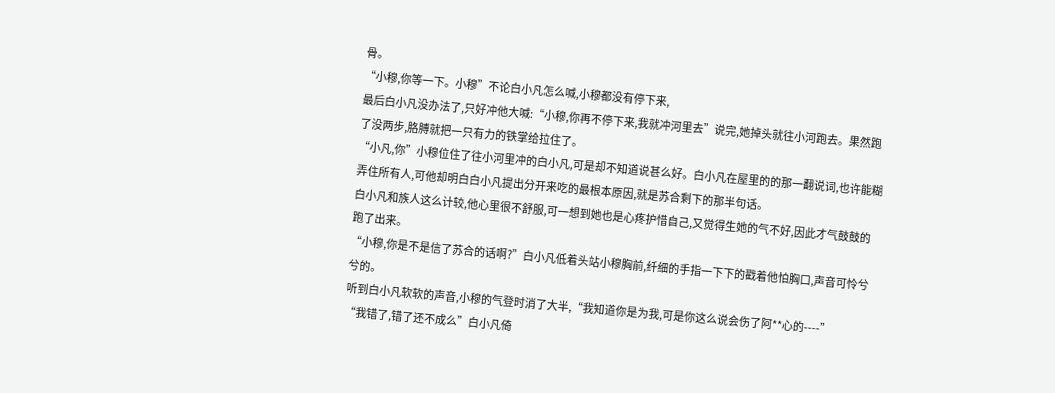骨。
“小穆,你等一下。小穆”不论白小凡怎么喊,小穆都没有停下来,
最后白小凡没办法了,只好冲他大喊:“小穆,你再不停下来,我就冲河里去”说完,她掉头就往小河跑去。果然跑了没两步,胳膊就把一只有力的铁掌给拉住了。
“小凡,你”小穆位住了往小河里冲的白小凡,可是却不知道说甚么好。白小凡在屋里的的那一翻说词,也许能糊弄住所有人,可他却明白白小凡提出分开来吃的最根本原因,就是苏合剩下的那半句话。
白小凡和族人这么计较,他心里很不舒服,可一想到她也是心疼护惜自己,又觉得生她的气不好,因此才气鼓鼓的跑了出来。
“小穆,你是不是信了苏合的话啊?”白小凡低着头站小穆胸前,纤细的手指一下下的戳着他怕胸口,声音可怜兮兮的。
听到白小凡软软的声音,小穆的气登时消了大半,“我知道你是为我,可是你这么说会伤了阿**心的----”
“我错了,错了还不成么”白小凡倚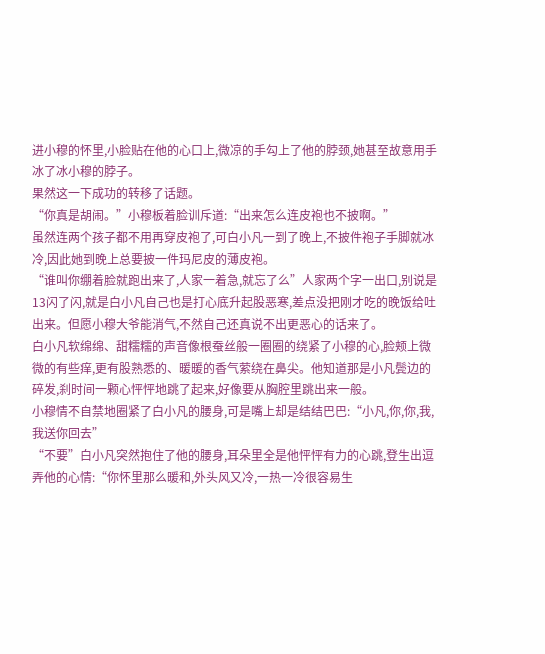进小穆的怀里,小脸贴在他的心口上,微凉的手勾上了他的脖颈,她甚至故意用手冰了冰小穆的脖子。
果然这一下成功的转移了话题。
“你真是胡闹。”小穆板着脸训斥道:“出来怎么连皮袍也不披啊。”
虽然连两个孩子都不用再穿皮袍了,可白小凡一到了晚上,不披件袍子手脚就冰冷,因此她到晚上总要披一件玛尼皮的薄皮袍。
“谁叫你绷着脸就跑出来了,人家一着急,就忘了么”人家两个字一出口,别说是13闪了闪,就是白小凡自己也是打心底升起股恶寒,差点没把刚才吃的晚饭给吐出来。但愿小穆大爷能消气,不然自己还真说不出更恶心的话来了。
白小凡软绵绵、甜糯糯的声音像根蚕丝般一圈圈的绕紧了小穆的心,脸颊上微微的有些痒,更有股熟悉的、暖暖的香气萦绕在鼻尖。他知道那是小凡鬓边的碎发,刹时间一颗心怦怦地跳了起来,好像要从胸腔里跳出来一般。
小穆情不自禁地圈紧了白小凡的腰身,可是嘴上却是结结巴巴:“小凡,你,你,我,我送你回去”
“不要”白小凡突然抱住了他的腰身,耳朵里全是他怦怦有力的心跳,登生出逗弄他的心情:“你怀里那么暖和,外头风又冷,一热一冷很容易生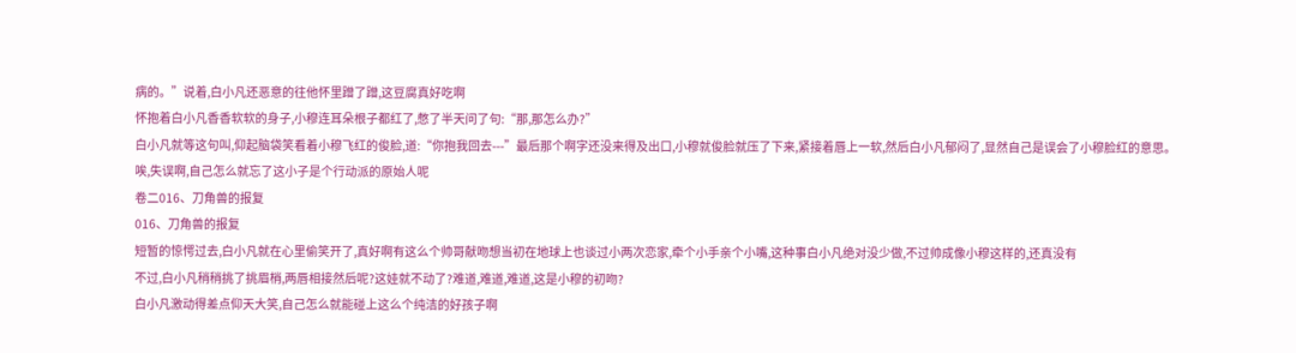病的。”说着,白小凡还恶意的往他怀里蹭了蹭,这豆腐真好吃啊
怀抱着白小凡香香软软的身子,小穆连耳朵根子都红了,憋了半天问了句:“那,那怎么办?”
白小凡就等这句叫,仰起脑袋笑看着小穆飞红的俊脸,道:“你抱我回去---”最后那个啊字还没来得及出口,小穆就俊脸就压了下来,紧接着唇上一软,然后白小凡郁闷了,显然自己是误会了小穆脸红的意思。
唉,失误啊,自己怎么就忘了这小子是个行动派的原始人呢
卷二016、刀角兽的报复
016、刀角兽的报复
短暂的惊愕过去,白小凡就在心里偷笑开了,真好啊有这么个帅哥献吻想当初在地球上也谈过小两次恋家,牵个小手亲个小嘴,这种事白小凡绝对没少做,不过帅成像小穆这样的,还真没有
不过,白小凡稍稍挑了挑眉梢,两唇相接然后呢?这娃就不动了?难道,难道,难道,这是小穆的初吻?
白小凡激动得差点仰天大笑,自己怎么就能碰上这么个纯洁的好孩子啊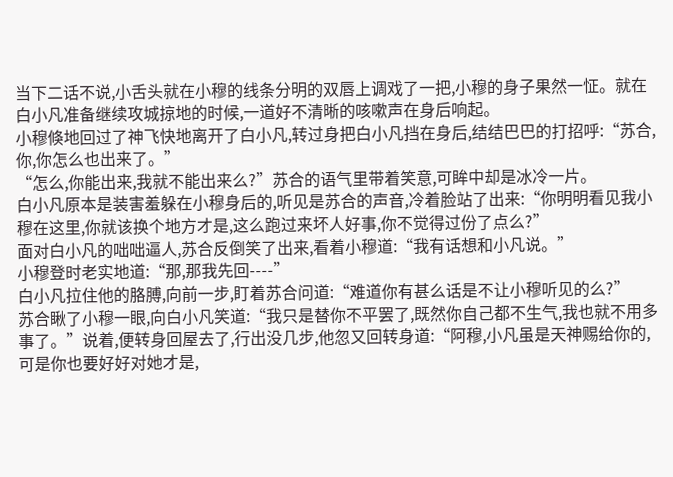当下二话不说,小舌头就在小穆的线条分明的双唇上调戏了一把,小穆的身子果然一怔。就在白小凡准备继续攻城掠地的时候,一道好不清晰的咳嗽声在身后响起。
小穆倏地回过了神飞快地离开了白小凡,转过身把白小凡挡在身后,结结巴巴的打招呼:“苏合,你,你怎么也出来了。”
“怎么,你能出来,我就不能出来么?”苏合的语气里带着笑意,可眸中却是冰冷一片。
白小凡原本是装害羞躲在小穆身后的,听见是苏合的声音,冷着脸站了出来:“你明明看见我小穆在这里,你就该换个地方才是,这么跑过来坏人好事,你不觉得过份了点么?”
面对白小凡的咄咄逼人,苏合反倒笑了出来,看着小穆道:“我有话想和小凡说。”
小穆登时老实地道:“那,那我先回----”
白小凡拉住他的胳膊,向前一步,盯着苏合问道:“难道你有甚么话是不让小穆听见的么?”
苏合瞅了小穆一眼,向白小凡笑道:“我只是替你不平罢了,既然你自己都不生气,我也就不用多事了。”说着,便转身回屋去了,行出没几步,他忽又回转身道:“阿穆,小凡虽是天神赐给你的,可是你也要好好对她才是,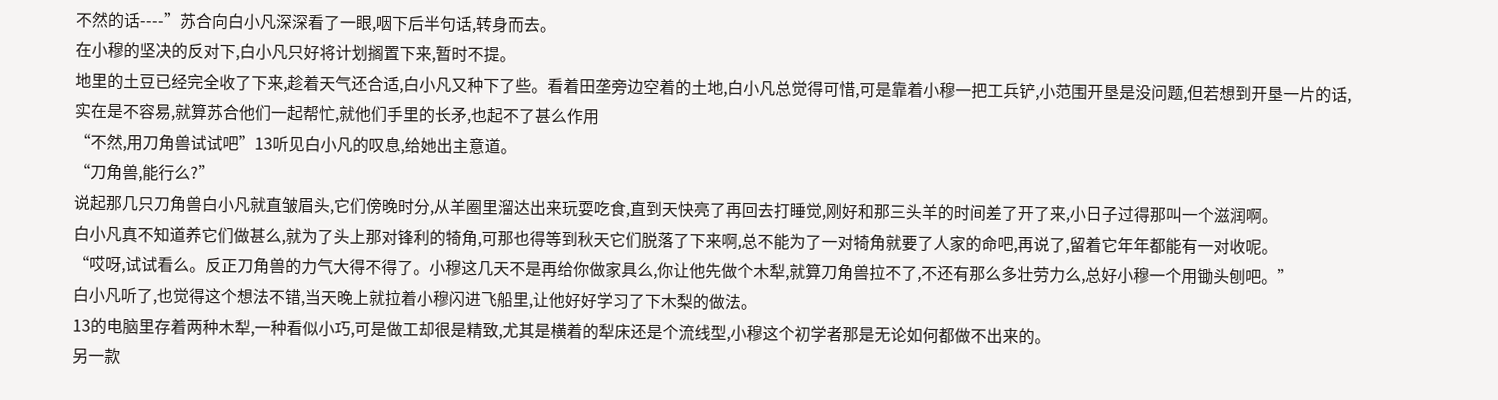不然的话----”苏合向白小凡深深看了一眼,咽下后半句话,转身而去。
在小穆的坚决的反对下,白小凡只好将计划搁置下来,暂时不提。
地里的土豆已经完全收了下来,趁着天气还合适,白小凡又种下了些。看着田垄旁边空着的土地,白小凡总觉得可惜,可是靠着小穆一把工兵铲,小范围开垦是没问题,但若想到开垦一片的话,实在是不容易,就算苏合他们一起帮忙,就他们手里的长矛,也起不了甚么作用
“不然,用刀角兽试试吧”13听见白小凡的叹息,给她出主意道。
“刀角兽,能行么?”
说起那几只刀角兽白小凡就直皱眉头,它们傍晚时分,从羊圈里溜达出来玩耍吃食,直到天快亮了再回去打睡觉,刚好和那三头羊的时间差了开了来,小日子过得那叫一个滋润啊。
白小凡真不知道养它们做甚么,就为了头上那对锋利的犄角,可那也得等到秋天它们脱落了下来啊,总不能为了一对犄角就要了人家的命吧,再说了,留着它年年都能有一对收呢。
“哎呀,试试看么。反正刀角兽的力气大得不得了。小穆这几天不是再给你做家具么,你让他先做个木犁,就算刀角兽拉不了,不还有那么多壮劳力么,总好小穆一个用锄头刨吧。”
白小凡听了,也觉得这个想法不错,当天晚上就拉着小穆闪进飞船里,让他好好学习了下木梨的做法。
13的电脑里存着两种木犁,一种看似小巧,可是做工却很是精致,尤其是横着的犁床还是个流线型,小穆这个初学者那是无论如何都做不出来的。
另一款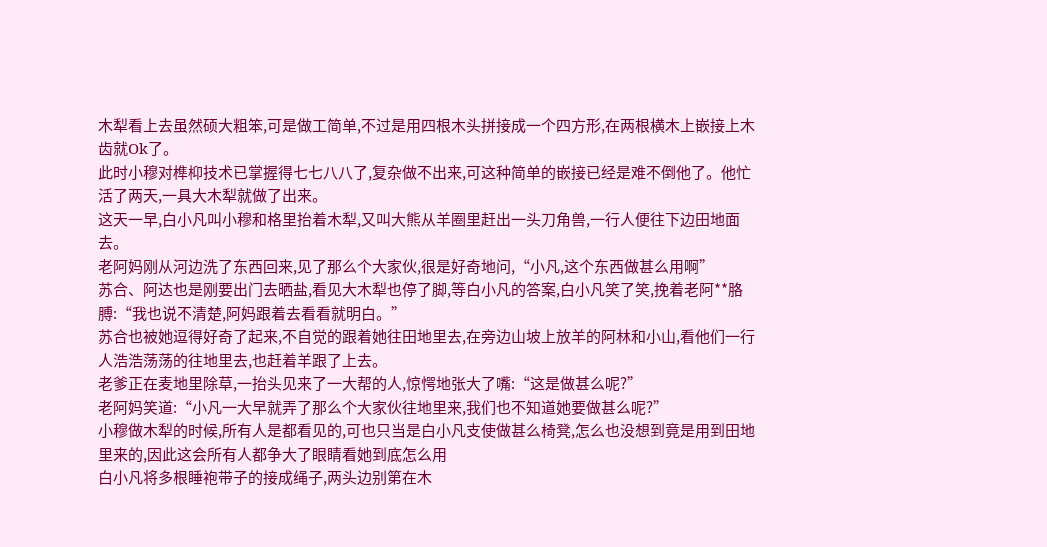木犁看上去虽然硕大粗笨,可是做工简单,不过是用四根木头拼接成一个四方形,在两根横木上嵌接上木齿就Ok了。
此时小穆对榫枊技术已掌握得七七八八了,复杂做不出来,可这种简单的嵌接已经是难不倒他了。他忙活了两天,一具大木犁就做了出来。
这天一早,白小凡叫小穆和格里抬着木犁,又叫大熊从羊圈里赶出一头刀角兽,一行人便往下边田地面去。
老阿妈刚从河边洗了东西回来,见了那么个大家伙,很是好奇地问,“小凡,这个东西做甚么用啊”
苏合、阿达也是刚要出门去晒盐,看见大木犁也停了脚,等白小凡的答案,白小凡笑了笑,挽着老阿**胳膊:“我也说不清楚,阿妈跟着去看看就明白。”
苏合也被她逗得好奇了起来,不自觉的跟着她往田地里去,在旁边山坡上放羊的阿林和小山,看他们一行人浩浩荡荡的往地里去,也赶着羊跟了上去。
老爹正在麦地里除草,一抬头见来了一大帮的人,惊愕地张大了嘴:“这是做甚么呢?”
老阿妈笑道:“小凡一大早就弄了那么个大家伙往地里来,我们也不知道她要做甚么呢?”
小穆做木犁的时候,所有人是都看见的,可也只当是白小凡支使做甚么椅凳,怎么也没想到竟是用到田地里来的,因此这会所有人都争大了眼睛看她到底怎么用
白小凡将多根睡袍带子的接成绳子,两头边别第在木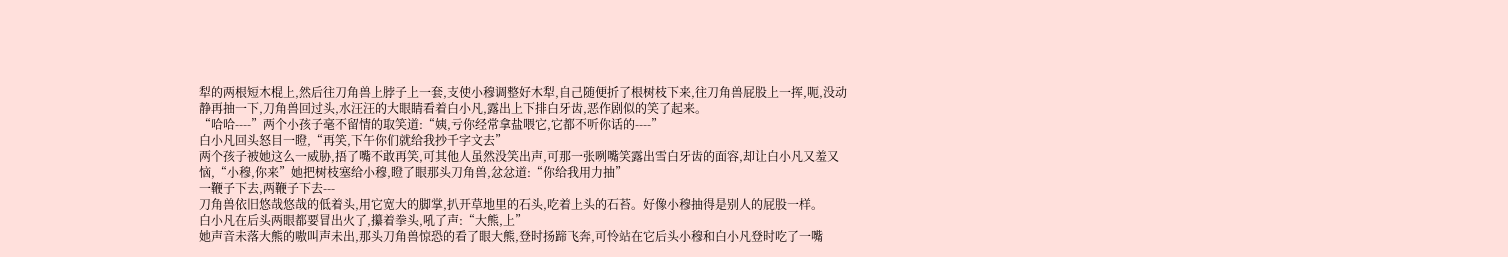犁的两根短木棍上,然后往刀角兽上脖子上一套,支使小穆调整好木犁,自己随便折了根树枝下来,往刀角兽屁股上一挥,呃,没动静再抽一下,刀角兽回过头,水汪汪的大眼睛看着白小凡,露出上下排白牙齿,恶作剧似的笑了起来。
“哈哈----”两个小孩子毫不留情的取笑道:“姨,亏你经常拿盐喂它,它都不听你话的----”
白小凡回头怒目一瞪,“再笑,下午你们就给我抄千字文去”
两个孩子被她这么一威胁,捂了嘴不敢再笑,可其他人虽然没笑出声,可那一张咧嘴笑露出雪白牙齿的面容,却让白小凡又羞又恼,“小穆,你来”她把树枝塞给小穆,瞪了眼那头刀角兽,忿忿道:“你给我用力抽”
一鞭子下去,两鞭子下去---
刀角兽依旧悠哉悠哉的低着头,用它宽大的脚掌,扒开草地里的石头,吃着上头的石苔。好像小穆抽得是别人的屁股一样。
白小凡在后头两眼都要冒出火了,攥着拳头,吼了声:“大熊,上”
她声音未落大熊的嗷叫声未出,那头刀角兽惊恐的看了眼大熊,登时扬蹄飞奔,可怜站在它后头小穆和白小凡登时吃了一嘴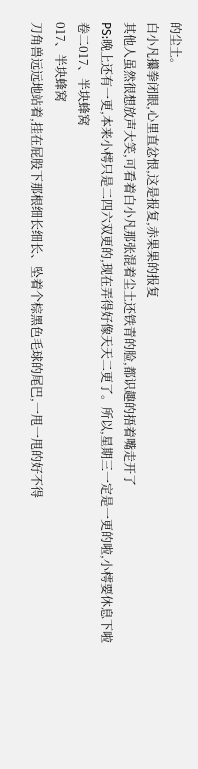的尘土。
白小凡攥拳闭眼,心里直忿恨,这是报复,赤果果的报复
其他人虽然很想放声大笑,可看着白小凡那张混着尘土还铁青的脸,都识趣的捂着嘴走开了
PS:晚上还有一更,本来小樗只是二四六双更的,现在弄得好像天天二更了。所以,星期三一定是一更的啦,小樗要休息下啦
卷二017、半块蜂窝
017、半块蜂窝
刀角兽远远地站着,挂在屁股下那根细长细长、坠着个棕黑色毛球的尾巴,一甩一甩的好不得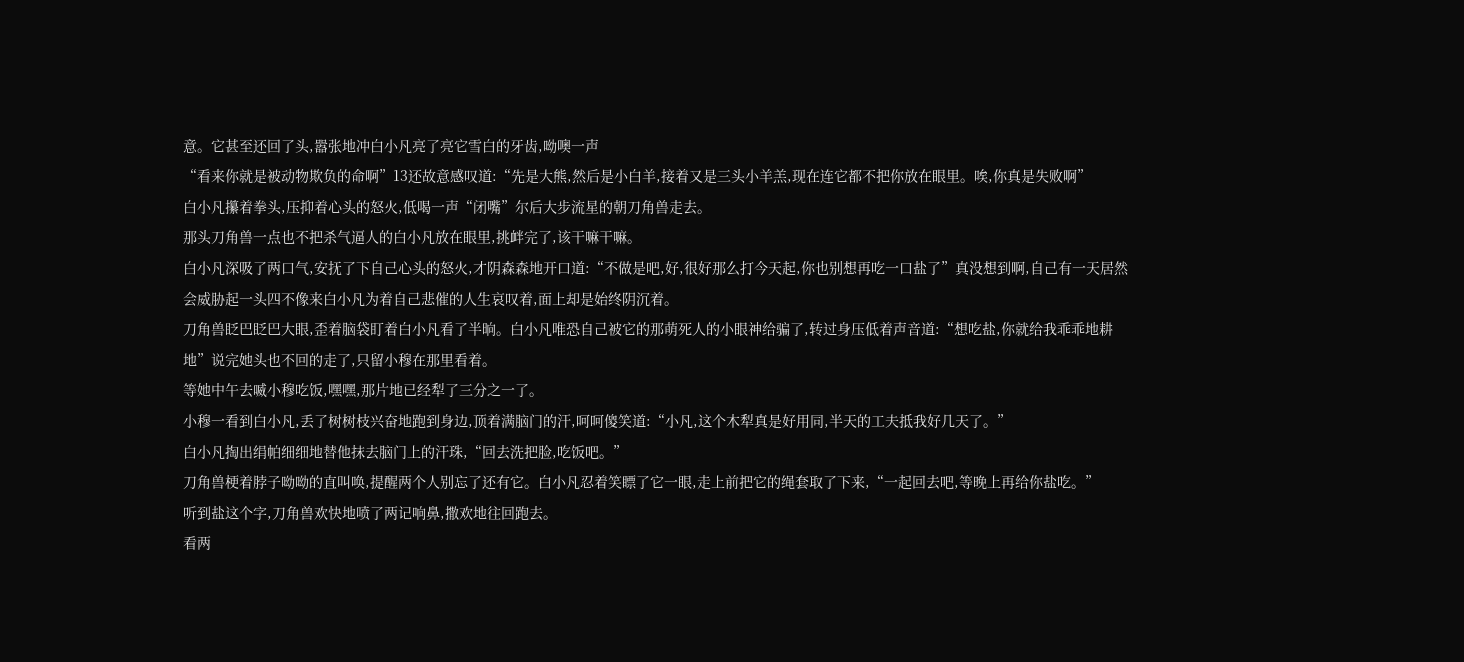意。它甚至还回了头,嚣张地冲白小凡亮了亮它雪白的牙齿,呦噢一声
“看来你就是被动物欺负的命啊”13还故意感叹道:“先是大熊,然后是小白羊,接着又是三头小羊羔,现在连它都不把你放在眼里。唉,你真是失败啊”
白小凡攥着拳头,压抑着心头的怒火,低喝一声“闭嘴”尔后大步流星的朝刀角兽走去。
那头刀角兽一点也不把杀气逼人的白小凡放在眼里,挑衅完了,该干嘛干嘛。
白小凡深吸了两口气,安抚了下自己心头的怒火,才阴森森地开口道:“不做是吧,好,很好那么打今天起,你也别想再吃一口盐了”真没想到啊,自己有一天居然会威胁起一头四不像来白小凡为着自己悲催的人生哀叹着,面上却是始终阴沉着。
刀角兽眨巴眨巴大眼,歪着脑袋盯着白小凡看了半晌。白小凡唯恐自己被它的那萌死人的小眼神给骗了,转过身压低着声音道:“想吃盐,你就给我乖乖地耕地”说完她头也不回的走了,只留小穆在那里看着。
等她中午去喴小穆吃饭,嘿嘿,那片地已经犁了三分之一了。
小穆一看到白小凡,丢了树树枝兴奋地跑到身边,顶着满脑门的汗,呵呵傻笑道:“小凡,这个木犁真是好用同,半天的工夫抵我好几天了。”
白小凡掏出绢帕细细地替他抹去脑门上的汗珠,“回去洗把脸,吃饭吧。”
刀角兽梗着脖子呦呦的直叫唤,提醒两个人别忘了还有它。白小凡忍着笑瞟了它一眼,走上前把它的绳套取了下来,“一起回去吧,等晚上再给你盐吃。”
听到盐这个字,刀角兽欢快地喷了两记响鼻,撒欢地往回跑去。
看两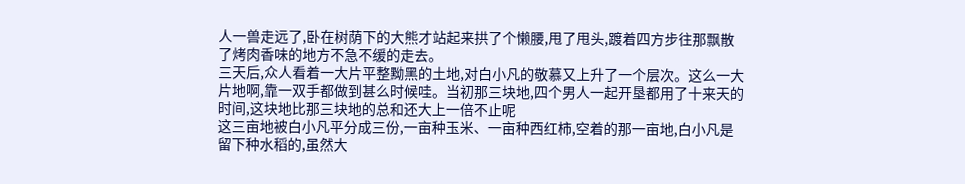人一兽走远了,卧在树荫下的大熊才站起来拱了个懒腰,甩了甩头,踱着四方步往那飘散了烤肉香味的地方不急不缓的走去。
三天后,众人看着一大片平整黝黑的土地,对白小凡的敬慕又上升了一个层次。这么一大片地啊,靠一双手都做到甚么时候哇。当初那三块地,四个男人一起开垦都用了十来天的时间,这块地比那三块地的总和还大上一倍不止呢
这三亩地被白小凡平分成三份,一亩种玉米、一亩种西红柿,空着的那一亩地,白小凡是留下种水稻的,虽然大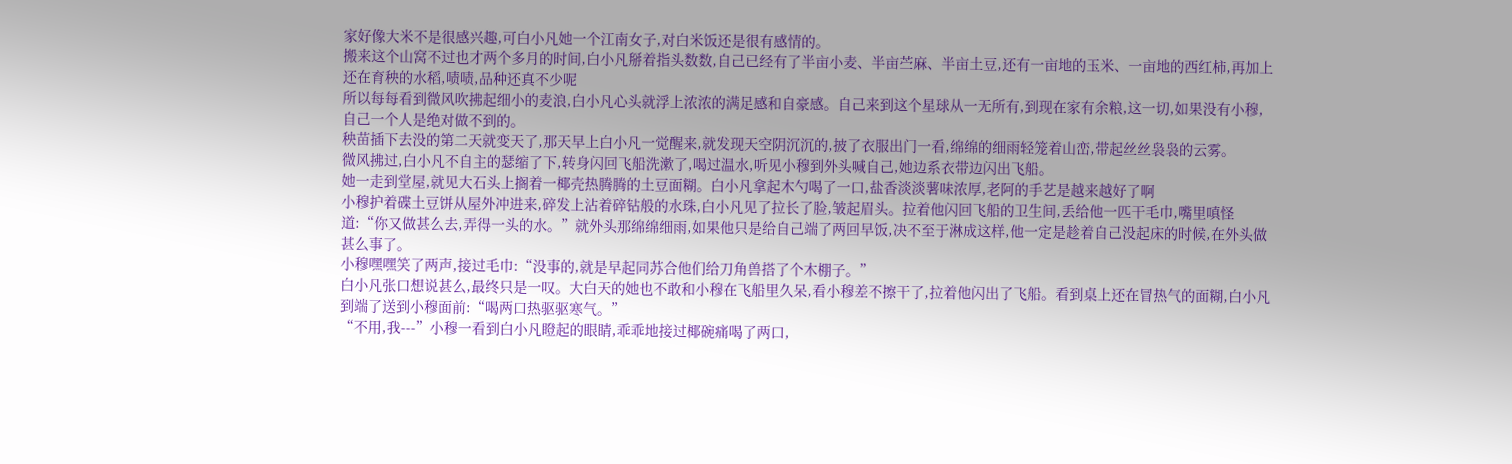家好像大米不是很感兴趣,可白小凡她一个江南女子,对白米饭还是很有感情的。
搬来这个山窝不过也才两个多月的时间,白小凡掰着指头数数,自己已经有了半亩小麦、半亩苎麻、半亩土豆,还有一亩地的玉米、一亩地的西红柿,再加上还在育秧的水稻,啧啧,品种还真不少呢
所以每每看到微风吹拂起细小的麦浪,白小凡心头就浮上浓浓的满足感和自豪感。自己来到这个星球从一无所有,到现在家有余粮,这一切,如果没有小穆,自己一个人是绝对做不到的。
秧苗插下去没的第二天就变天了,那天早上白小凡一觉醒来,就发现天空阴沉沉的,披了衣服出门一看,绵绵的细雨轻笼着山峦,带起丝丝袅袅的云雾。
微风拂过,白小凡不自主的瑟缩了下,转身闪回飞船洗漱了,喝过温水,听见小穆到外头喊自己,她边系衣带边闪出飞船。
她一走到堂屋,就见大石头上搁着一椰壳热腾腾的土豆面糊。白小凡拿起木勺喝了一口,盐香淡淡薯味浓厚,老阿的手艺是越来越好了啊
小穆护着碟土豆饼从屋外冲进来,碎发上沾着碎钻般的水珠,白小凡见了拉长了脸,皱起眉头。拉着他闪回飞船的卫生间,丢给他一匹干毛巾,嘴里嗔怪道:“你又做甚么去,弄得一头的水。”就外头那绵绵细雨,如果他只是给自己端了两回早饭,决不至于淋成这样,他一定是趁着自己没起床的时候,在外头做甚么事了。
小穆嘿嘿笑了两声,接过毛巾:“没事的,就是早起同苏合他们给刀角兽搭了个木棚子。”
白小凡张口想说甚么,最终只是一叹。大白天的她也不敢和小穆在飞船里久呆,看小穆差不擦干了,拉着他闪出了飞船。看到桌上还在冒热气的面糊,白小凡到端了送到小穆面前:“喝两口热驱驱寒气。”
“不用,我---”小穆一看到白小凡瞪起的眼睛,乖乖地接过椰碗痛喝了两口,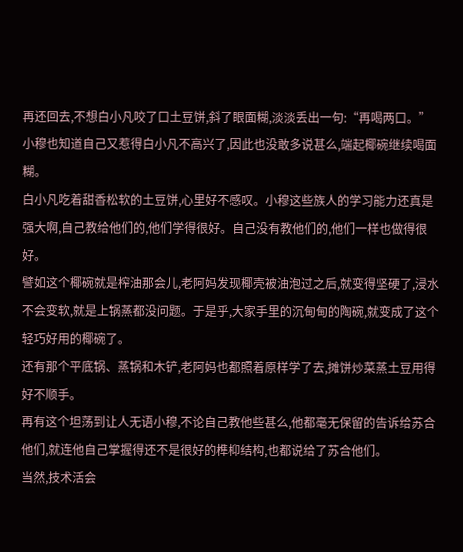再还回去,不想白小凡咬了口土豆饼,斜了眼面糊,淡淡丢出一句:“再喝两口。”
小穆也知道自己又惹得白小凡不高兴了,因此也没敢多说甚么,端起椰碗继续喝面糊。
白小凡吃着甜香松软的土豆饼,心里好不感叹。小穆这些族人的学习能力还真是强大啊,自己教给他们的,他们学得很好。自己没有教他们的,他们一样也做得很好。
譬如这个椰碗就是榨油那会儿,老阿妈发现椰壳被油泡过之后,就变得坚硬了,浸水不会变软,就是上锅蒸都没问题。于是乎,大家手里的沉甸甸的陶碗,就变成了这个轻巧好用的椰碗了。
还有那个平底锅、蒸锅和木铲,老阿妈也都照着原样学了去,摊饼炒菜蒸土豆用得好不顺手。
再有这个坦荡到让人无语小穆,不论自己教他些甚么,他都毫无保留的告诉给苏合他们,就连他自己掌握得还不是很好的榫枊结构,也都说给了苏合他们。
当然,技术活会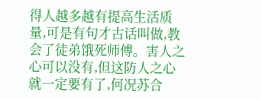得人越多越有提高生活质量,可是有句才古话叫做,教会了徒弟饿死师傅。害人之心可以没有,但这防人之心就一定要有了,何况苏合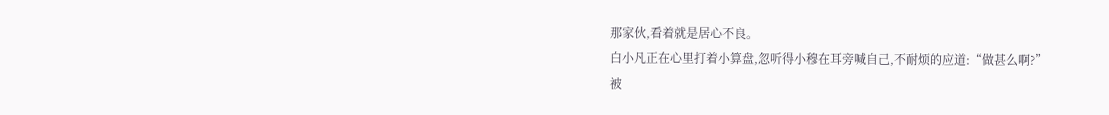那家伙,看着就是居心不良。
白小凡正在心里打着小算盘,忽听得小穆在耳旁喊自己,不耐烦的应道:“做甚么啊?”
被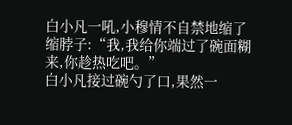白小凡一吼,小穆情不自禁地缩了缩脖子:“我,我给你端过了碗面糊来,你趁热吃吧。”
白小凡接过碗勺了口,果然一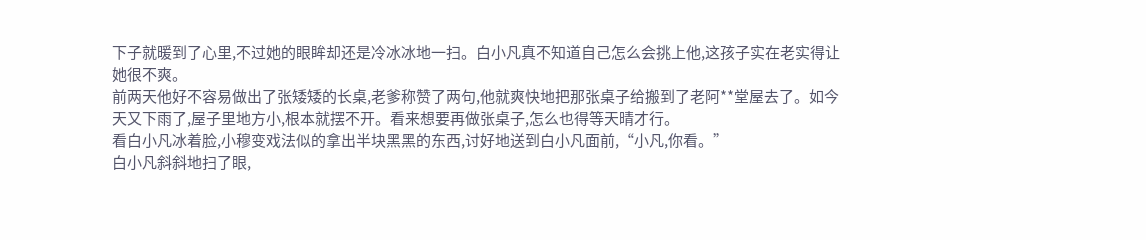下子就暖到了心里,不过她的眼眸却还是冷冰冰地一扫。白小凡真不知道自己怎么会挑上他,这孩子实在老实得让她很不爽。
前两天他好不容易做出了张矮矮的长桌,老爹称赞了两句,他就爽快地把那张桌子给搬到了老阿**堂屋去了。如今天又下雨了,屋子里地方小,根本就摆不开。看来想要再做张桌子,怎么也得等天晴才行。
看白小凡冰着脸,小穆变戏法似的拿出半块黑黑的东西,讨好地送到白小凡面前,“小凡,你看。”
白小凡斜斜地扫了眼,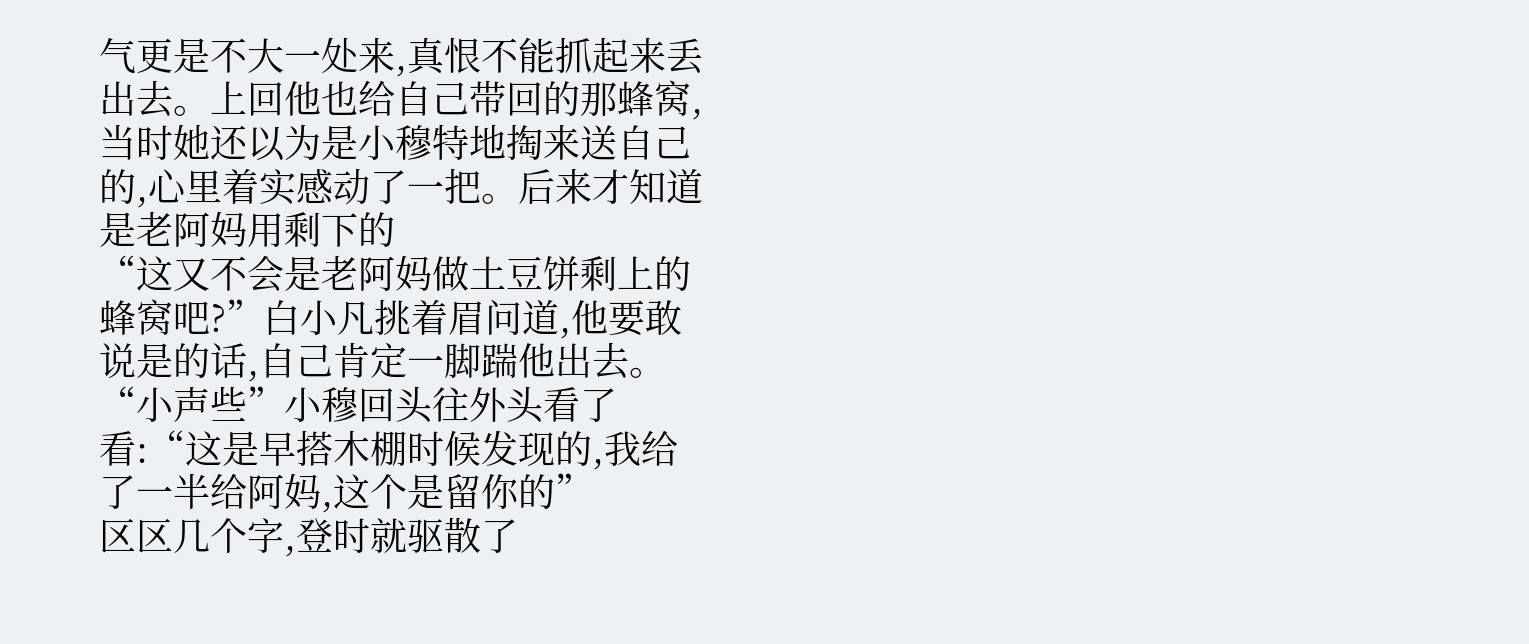气更是不大一处来,真恨不能抓起来丢出去。上回他也给自己带回的那蜂窝,当时她还以为是小穆特地掏来送自己的,心里着实感动了一把。后来才知道是老阿妈用剩下的
“这又不会是老阿妈做土豆饼剩上的蜂窝吧?”白小凡挑着眉问道,他要敢说是的话,自己肯定一脚踹他出去。
“小声些”小穆回头往外头看了看:“这是早搭木棚时候发现的,我给了一半给阿妈,这个是留你的”
区区几个字,登时就驱散了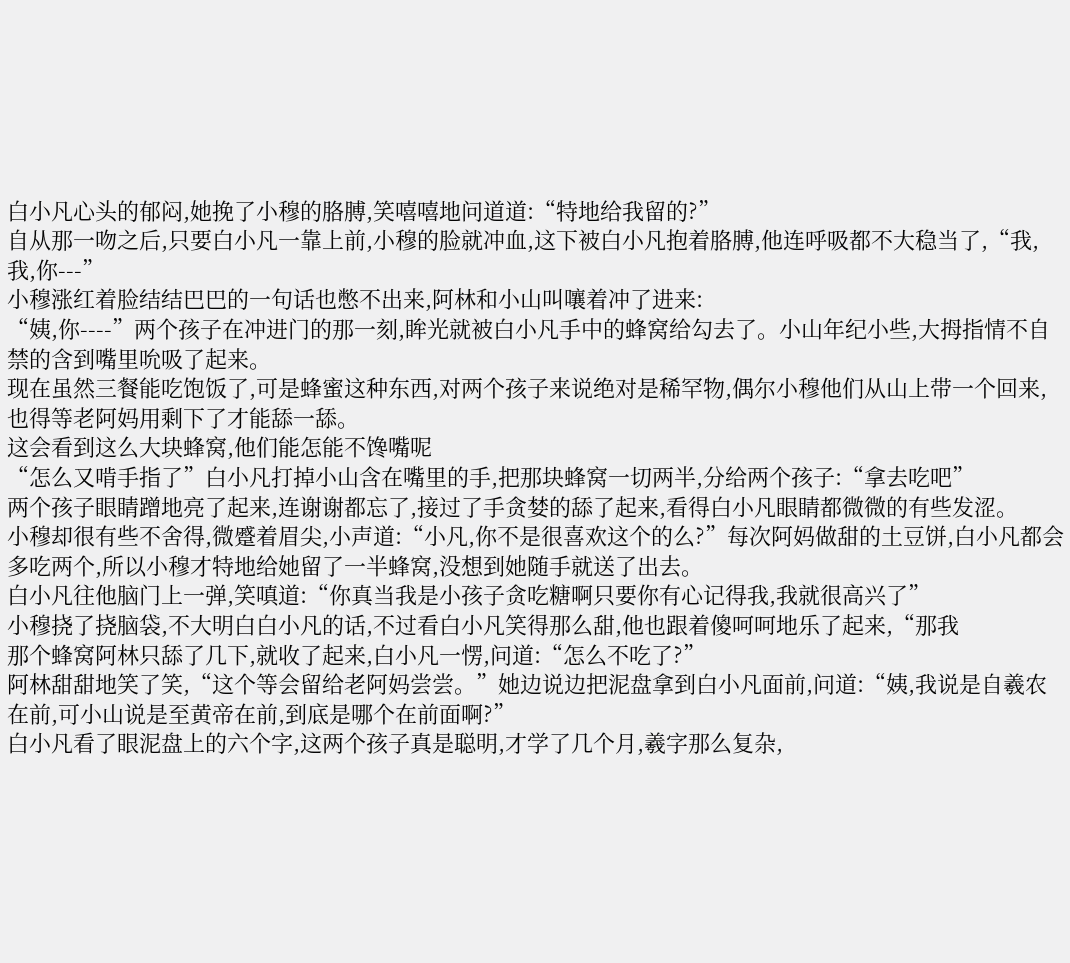白小凡心头的郁闷,她挽了小穆的胳膊,笑嘻嘻地问道道:“特地给我留的?”
自从那一吻之后,只要白小凡一靠上前,小穆的脸就冲血,这下被白小凡抱着胳膊,他连呼吸都不大稳当了,“我,我,你---”
小穆涨红着脸结结巴巴的一句话也憋不出来,阿林和小山叫嚷着冲了进来:
“姨,你----”两个孩子在冲进门的那一刻,眸光就被白小凡手中的蜂窝给勾去了。小山年纪小些,大拇指情不自禁的含到嘴里吮吸了起来。
现在虽然三餐能吃饱饭了,可是蜂蜜这种东西,对两个孩子来说绝对是稀罕物,偶尔小穆他们从山上带一个回来,也得等老阿妈用剩下了才能舔一舔。
这会看到这么大块蜂窝,他们能怎能不馋嘴呢
“怎么又啃手指了”白小凡打掉小山含在嘴里的手,把那块蜂窝一切两半,分给两个孩子:“拿去吃吧”
两个孩子眼睛蹭地亮了起来,连谢谢都忘了,接过了手贪婪的舔了起来,看得白小凡眼睛都微微的有些发涩。
小穆却很有些不舍得,微蹙着眉尖,小声道:“小凡,你不是很喜欢这个的么?”每次阿妈做甜的土豆饼,白小凡都会多吃两个,所以小穆才特地给她留了一半蜂窝,没想到她随手就送了出去。
白小凡往他脑门上一弹,笑嗔道:“你真当我是小孩子贪吃糖啊只要你有心记得我,我就很高兴了”
小穆挠了挠脑袋,不大明白白小凡的话,不过看白小凡笑得那么甜,他也跟着傻呵呵地乐了起来,“那我
那个蜂窝阿林只舔了几下,就收了起来,白小凡一愣,问道:“怎么不吃了?”
阿林甜甜地笑了笑,“这个等会留给老阿妈尝尝。”她边说边把泥盘拿到白小凡面前,问道:“姨,我说是自羲农在前,可小山说是至黄帝在前,到底是哪个在前面啊?”
白小凡看了眼泥盘上的六个字,这两个孩子真是聪明,才学了几个月,羲字那么复杂,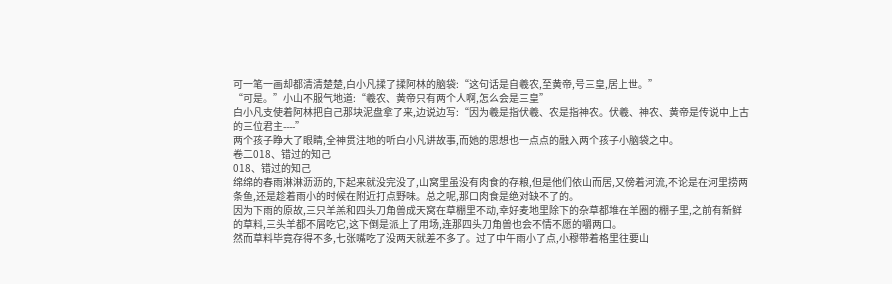可一笔一画却都清清楚楚,白小凡揉了揉阿林的脑袋:“这句话是自羲农,至黄帝,号三皇,居上世。”
“可是。”小山不服气地道:“羲农、黄帝只有两个人啊,怎么会是三皇”
白小凡支使着阿林把自己那块泥盘拿了来,边说边写:“因为羲是指伏羲、农是指神农。伏羲、神农、黄帝是传说中上古的三位君主----”
两个孩子睁大了眼睛,全神贯注地的听白小凡讲故事,而她的思想也一点点的融入两个孩子小脑袋之中。
卷二018、错过的知己
018、错过的知己
绵绵的春雨淋淋沥沥的,下起来就没完没了,山窝里虽没有肉食的存粮,但是他们依山而居,又傍着河流,不论是在河里捞两条鱼,还是趁着雨小的时候在附近打点野味。总之呢,那口肉食是绝对缺不了的。
因为下雨的原故,三只羊羔和四头刀角兽成天窝在草棚里不动,幸好麦地里除下的杂草都堆在羊圈的棚子里,之前有新鲜的草料,三头羊都不屑吃它,这下倒是派上了用场,连那四头刀角兽也会不情不愿的嚼两口。
然而草料毕竟存得不多,七张嘴吃了没两天就差不多了。过了中午雨小了点,小穆带着格里往要山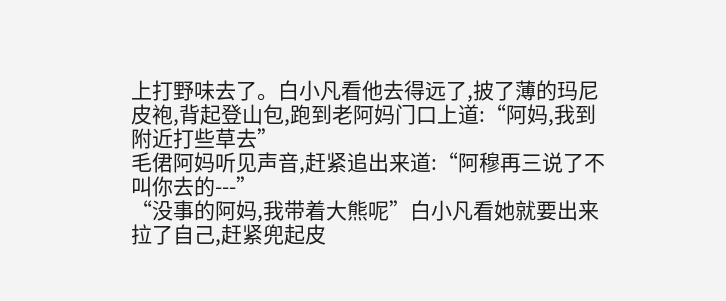上打野味去了。白小凡看他去得远了,披了薄的玛尼皮袍,背起登山包,跑到老阿妈门口上道:“阿妈,我到附近打些草去”
毛侰阿妈听见声音,赶紧追出来道:“阿穆再三说了不叫你去的---”
“没事的阿妈,我带着大熊呢”白小凡看她就要出来拉了自己,赶紧兜起皮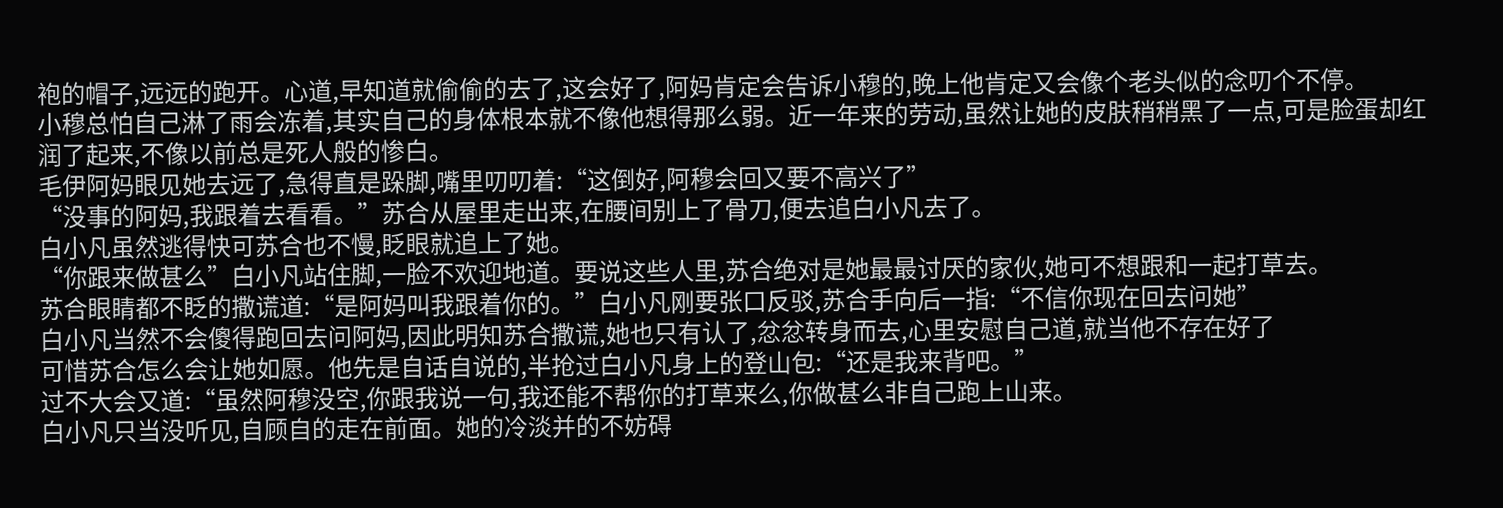袍的帽子,远远的跑开。心道,早知道就偷偷的去了,这会好了,阿妈肯定会告诉小穆的,晚上他肯定又会像个老头似的念叨个不停。
小穆总怕自己淋了雨会冻着,其实自己的身体根本就不像他想得那么弱。近一年来的劳动,虽然让她的皮肤稍稍黑了一点,可是脸蛋却红润了起来,不像以前总是死人般的惨白。
毛伊阿妈眼见她去远了,急得直是跺脚,嘴里叨叨着:“这倒好,阿穆会回又要不高兴了”
“没事的阿妈,我跟着去看看。”苏合从屋里走出来,在腰间别上了骨刀,便去追白小凡去了。
白小凡虽然逃得快可苏合也不慢,眨眼就追上了她。
“你跟来做甚么”白小凡站住脚,一脸不欢迎地道。要说这些人里,苏合绝对是她最最讨厌的家伙,她可不想跟和一起打草去。
苏合眼睛都不眨的撒谎道:“是阿妈叫我跟着你的。”白小凡刚要张口反驳,苏合手向后一指:“不信你现在回去问她”
白小凡当然不会傻得跑回去问阿妈,因此明知苏合撒谎,她也只有认了,忿忿转身而去,心里安慰自己道,就当他不存在好了
可惜苏合怎么会让她如愿。他先是自话自说的,半抢过白小凡身上的登山包:“还是我来背吧。”
过不大会又道:“虽然阿穆没空,你跟我说一句,我还能不帮你的打草来么,你做甚么非自己跑上山来。
白小凡只当没听见,自顾自的走在前面。她的冷淡并的不妨碍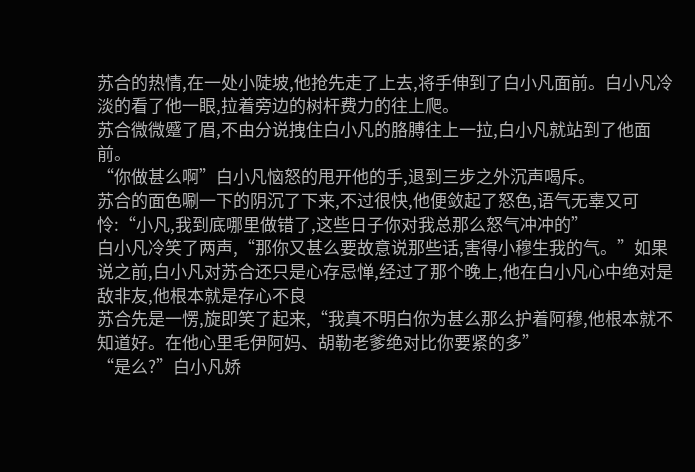苏合的热情,在一处小陡坡,他抢先走了上去,将手伸到了白小凡面前。白小凡冷淡的看了他一眼,拉着旁边的树杆费力的往上爬。
苏合微微蹙了眉,不由分说拽住白小凡的胳膊往上一拉,白小凡就站到了他面前。
“你做甚么啊”白小凡恼怒的甩开他的手,退到三步之外沉声喝斥。
苏合的面色唰一下的阴沉了下来,不过很快,他便敛起了怒色,语气无辜又可怜:“小凡,我到底哪里做错了,这些日子你对我总那么怒气冲冲的”
白小凡冷笑了两声,“那你又甚么要故意说那些话,害得小穆生我的气。”如果说之前,白小凡对苏合还只是心存忌惮,经过了那个晚上,他在白小凡心中绝对是敌非友,他根本就是存心不良
苏合先是一愣,旋即笑了起来,“我真不明白你为甚么那么护着阿穆,他根本就不知道好。在他心里毛伊阿妈、胡勒老爹绝对比你要紧的多”
“是么?”白小凡娇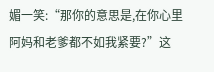媚一笑:“那你的意思是,在你心里阿妈和老爹都不如我紧要?”这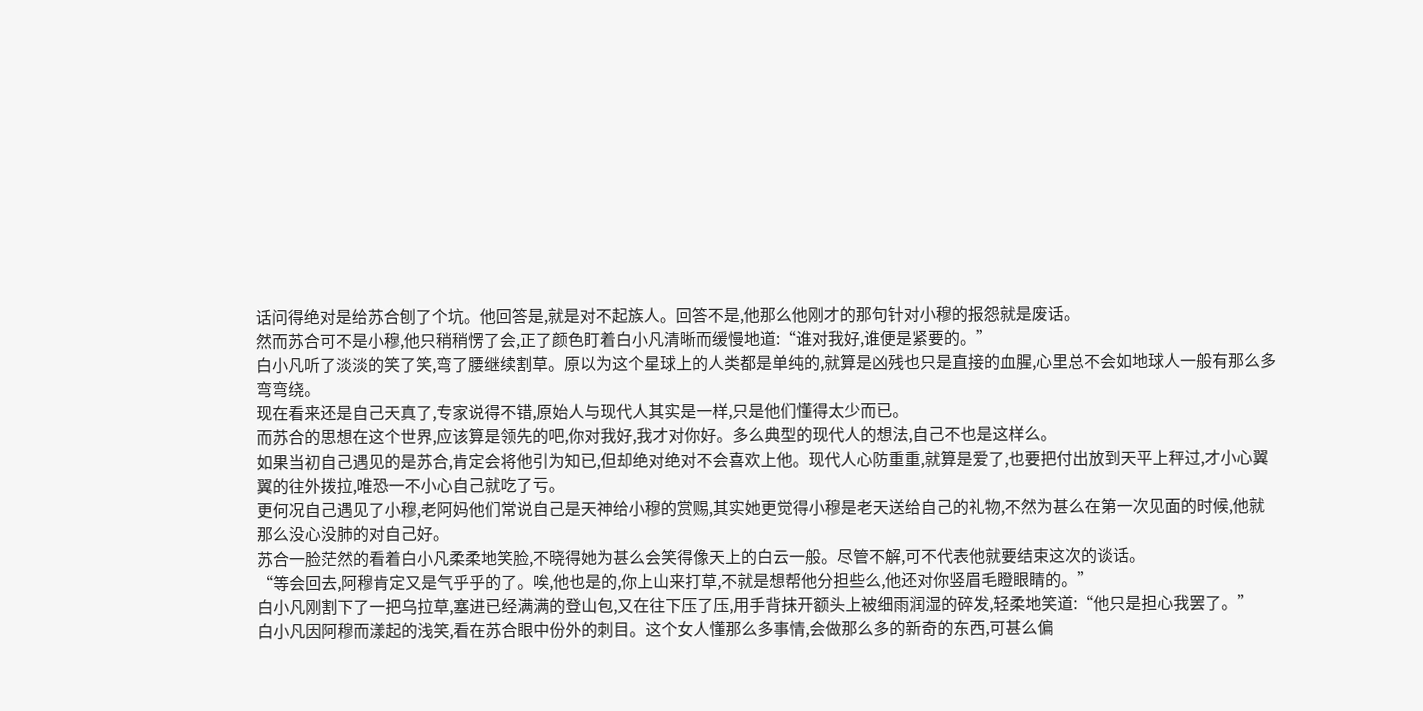话问得绝对是给苏合刨了个坑。他回答是,就是对不起族人。回答不是,他那么他刚才的那句针对小穆的报怨就是废话。
然而苏合可不是小穆,他只稍稍愣了会,正了颜色盯着白小凡清晰而缓慢地道:“谁对我好,谁便是紧要的。”
白小凡听了淡淡的笑了笑,弯了腰继续割草。原以为这个星球上的人类都是单纯的,就算是凶残也只是直接的血腥,心里总不会如地球人一般有那么多弯弯绕。
现在看来还是自己天真了,专家说得不错,原始人与现代人其实是一样,只是他们懂得太少而已。
而苏合的思想在这个世界,应该算是领先的吧,你对我好,我才对你好。多么典型的现代人的想法,自己不也是这样么。
如果当初自己遇见的是苏合,肯定会将他引为知已,但却绝对绝对不会喜欢上他。现代人心防重重,就算是爱了,也要把付出放到天平上秤过,才小心翼翼的往外拨拉,唯恐一不小心自己就吃了亏。
更何况自己遇见了小穆,老阿妈他们常说自己是天神给小穆的赏赐,其实她更觉得小穆是老天送给自己的礼物,不然为甚么在第一次见面的时候,他就那么没心没肺的对自己好。
苏合一脸茫然的看着白小凡柔柔地笑脸,不晓得她为甚么会笑得像天上的白云一般。尽管不解,可不代表他就要结束这次的谈话。
“等会回去,阿穆肯定又是气乎乎的了。唉,他也是的,你上山来打草,不就是想帮他分担些么,他还对你竖眉毛瞪眼睛的。”
白小凡刚割下了一把乌拉草,塞进已经满满的登山包,又在往下压了压,用手背抹开额头上被细雨润湿的碎发,轻柔地笑道:“他只是担心我罢了。”
白小凡因阿穆而漾起的浅笑,看在苏合眼中份外的刺目。这个女人懂那么多事情,会做那么多的新奇的东西,可甚么偏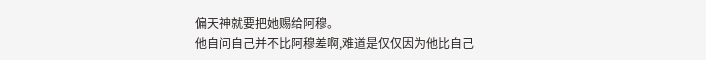偏天神就要把她赐给阿穆。
他自问自己并不比阿穆差啊,难道是仅仅因为他比自己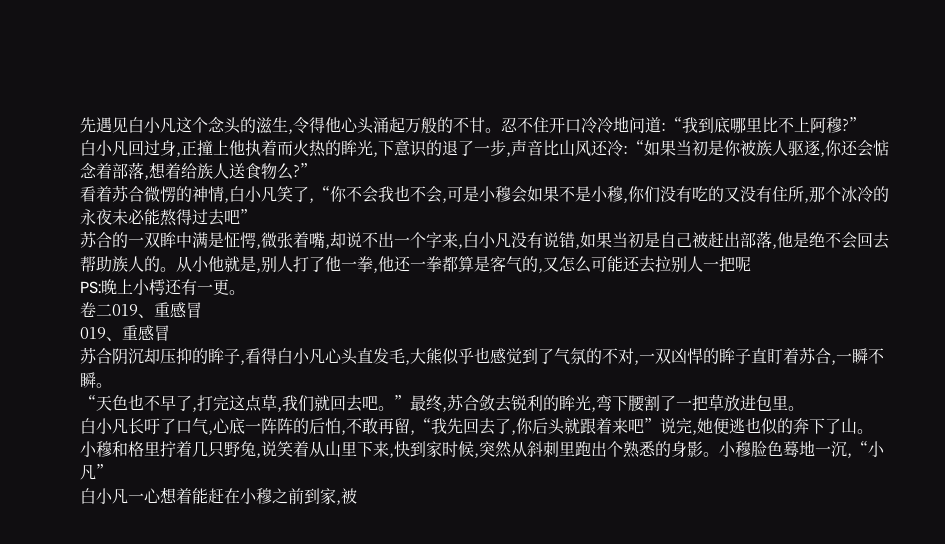先遇见白小凡这个念头的滋生,令得他心头涌起万般的不甘。忍不住开口冷冷地问道:“我到底哪里比不上阿穆?”
白小凡回过身,正撞上他执着而火热的眸光,下意识的退了一步,声音比山风还冷:“如果当初是你被族人驱逐,你还会惦念着部落,想着给族人送食物么?”
看着苏合微愣的神情,白小凡笑了,“你不会我也不会,可是小穆会如果不是小穆,你们没有吃的又没有住所,那个冰冷的永夜未必能熬得过去吧”
苏合的一双眸中满是怔愕,微张着嘴,却说不出一个字来,白小凡没有说错,如果当初是自己被赶出部落,他是绝不会回去帮助族人的。从小他就是,别人打了他一拳,他还一拳都算是客气的,又怎么可能还去拉别人一把呢
PS:晚上小樗还有一更。
卷二019、重感冒
019、重感冒
苏合阴沉却压抑的眸子,看得白小凡心头直发毛,大熊似乎也感觉到了气氛的不对,一双凶悍的眸子直盯着苏合,一瞬不瞬。
“天色也不早了,打完这点草,我们就回去吧。”最终,苏合敛去锐利的眸光,弯下腰割了一把草放进包里。
白小凡长吁了口气,心底一阵阵的后怕,不敢再留,“我先回去了,你后头就跟着来吧”说完,她便逃也似的奔下了山。
小穆和格里拧着几只野兔,说笑着从山里下来,快到家时候,突然从斜刺里跑出个熟悉的身影。小穆脸色蓦地一沉,“小凡”
白小凡一心想着能赶在小穆之前到家,被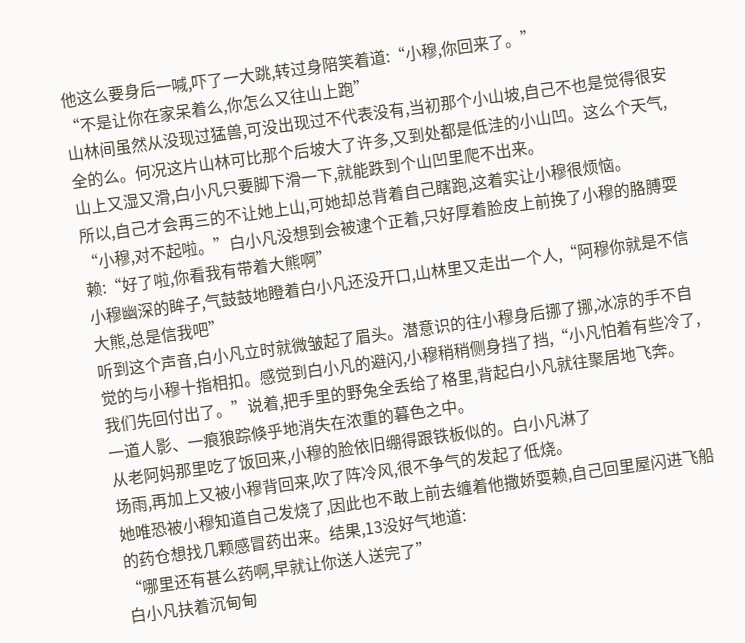他这么要身后一喊,吓了一大跳,转过身陪笑着道:“小穆,你回来了。”
“不是让你在家呆着么,你怎么又往山上跑”
山林间虽然从没现过猛兽,可没出现过不代表没有,当初那个小山坡,自己不也是觉得很安全的么。何况这片山林可比那个后坡大了许多,又到处都是低洼的小山凹。这么个天气,山上又湿又滑,白小凡只要脚下滑一下,就能跌到个山凹里爬不出来。
所以,自己才会再三的不让她上山,可她却总背着自己瞎跑,这着实让小穆很烦恼。
“小穆,对不起啦。”白小凡没想到会被逮个正着,只好厚着脸皮上前挽了小穆的胳膊耍赖:“好了啦,你看我有带着大熊啊”
小穆幽深的眸子,气鼓鼓地瞪着白小凡还没开口,山林里又走出一个人,“阿穆你就是不信大熊,总是信我吧”
听到这个声音,白小凡立时就微皱起了眉头。潜意识的往小穆身后挪了挪,冰凉的手不自觉的与小穆十指相扣。感觉到白小凡的避闪,小穆稍稍侧身挡了挡,“小凡怕着有些冷了,我们先回付出了。”说着,把手里的野兔全丢给了格里,背起白小凡就往聚居地飞奔。
一道人影、一痕狼踪倏乎地消失在浓重的暮色之中。
从老阿妈那里吃了饭回来,小穆的脸依旧绷得跟铁板似的。白小凡淋了
场雨,再加上又被小穆背回来,吹了阵冷风,很不争气的发起了低烧。
她唯恐被小穆知道自己发烧了,因此也不敢上前去缠着他撒娇耍赖,自己回里屋闪进飞船的药仓想找几颗感冒药出来。结果,13没好气地道:
“哪里还有甚么药啊,早就让你送人送完了”
白小凡扶着沉甸甸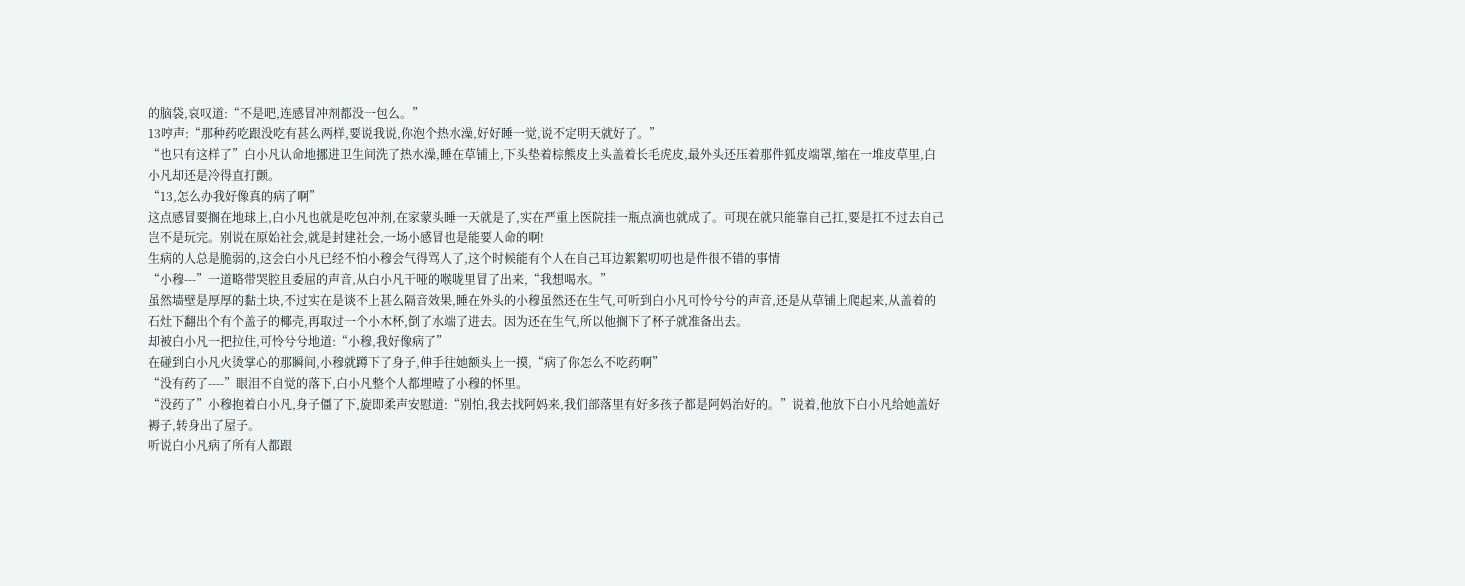的脑袋,哀叹道:“不是吧,连感冒冲剂都没一包么。”
13哼声:“那种药吃跟没吃有甚么两样,要说我说,你泡个热水澡,好好睡一觉,说不定明天就好了。”
“也只有这样了”白小凡认命地挪进卫生间洗了热水澡,睡在草铺上,下头垫着棕熊皮上头盖着长毛虎皮,最外头还压着那件狐皮端罩,缩在一堆皮草里,白小凡却还是冷得直打颤。
“13,怎么办我好像真的病了啊”
这点感冒要搁在地球上,白小凡也就是吃包冲剂,在家蒙头睡一天就是了,实在严重上医院挂一瓶点滴也就成了。可现在就只能靠自己扛,要是扛不过去自己岂不是玩完。别说在原始社会,就是封建社会,一场小感冒也是能要人命的啊!
生病的人总是脆弱的,这会白小凡已经不怕小穆会气得骂人了,这个时候能有个人在自己耳边絮絮叨叨也是件很不错的事情
“小穆---”一道略带哭腔且委屈的声音,从白小凡干哑的喉咙里冒了出来,“我想喝水。”
虽然墙壁是厚厚的黏土块,不过实在是谈不上甚么隔音效果,睡在外头的小穆虽然还在生气,可听到白小凡可怜兮兮的声音,还是从草铺上爬起来,从盖着的石灶下翻出个有个盖子的椰壳,再取过一个小木杯,倒了水端了进去。因为还在生气,所以他搁下了杯子就准备出去。
却被白小凡一把拉住,可怜兮兮地道:“小穆,我好像病了”
在碰到白小凡火烫掌心的那瞬间,小穆就蹲下了身子,伸手往她额头上一摸,“病了你怎么不吃药啊”
“没有药了----”眼泪不自觉的落下,白小凡整个人都埋曀了小穆的怀里。
“没药了”小穆抱着白小凡,身子僵了下,旋即柔声安慰道:“别怕,我去找阿妈来,我们部落里有好多孩子都是阿妈治好的。”说着,他放下白小凡给她盖好褥子,转身出了屋子。
听说白小凡病了所有人都跟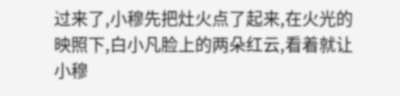过来了,小穆先把灶火点了起来,在火光的映照下,白小凡脸上的两朵红云,看着就让小穆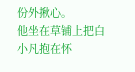份外揪心。
他坐在草铺上把白小凡抱在怀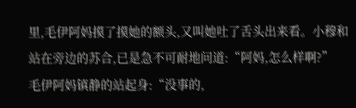里,毛伊阿妈摸了摸她的额头,又叫她吐了舌头出来看。小穆和站在旁边的苏合,已是急不可耐地问道:“阿妈,怎么样啊?”
毛伊阿妈镇静的站起身:“没事的,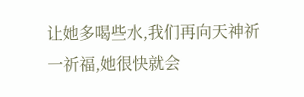让她多喝些水,我们再向天神祈一祈福,她很快就会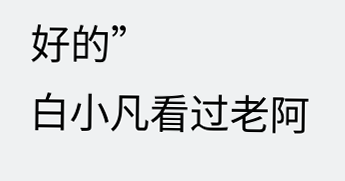好的”
白小凡看过老阿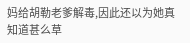妈给胡勒老爹解毒,因此还以为她真知道甚么草